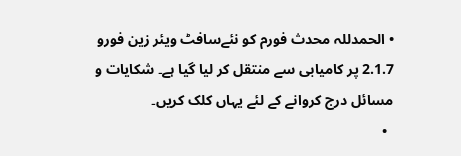• الحمدللہ محدث فورم کو نئےسافٹ ویئر زین فورو 2.1.7 پر کامیابی سے منتقل کر لیا گیا ہے۔ شکایات و مسائل درج کروانے کے لئے یہاں کلک کریں۔
  •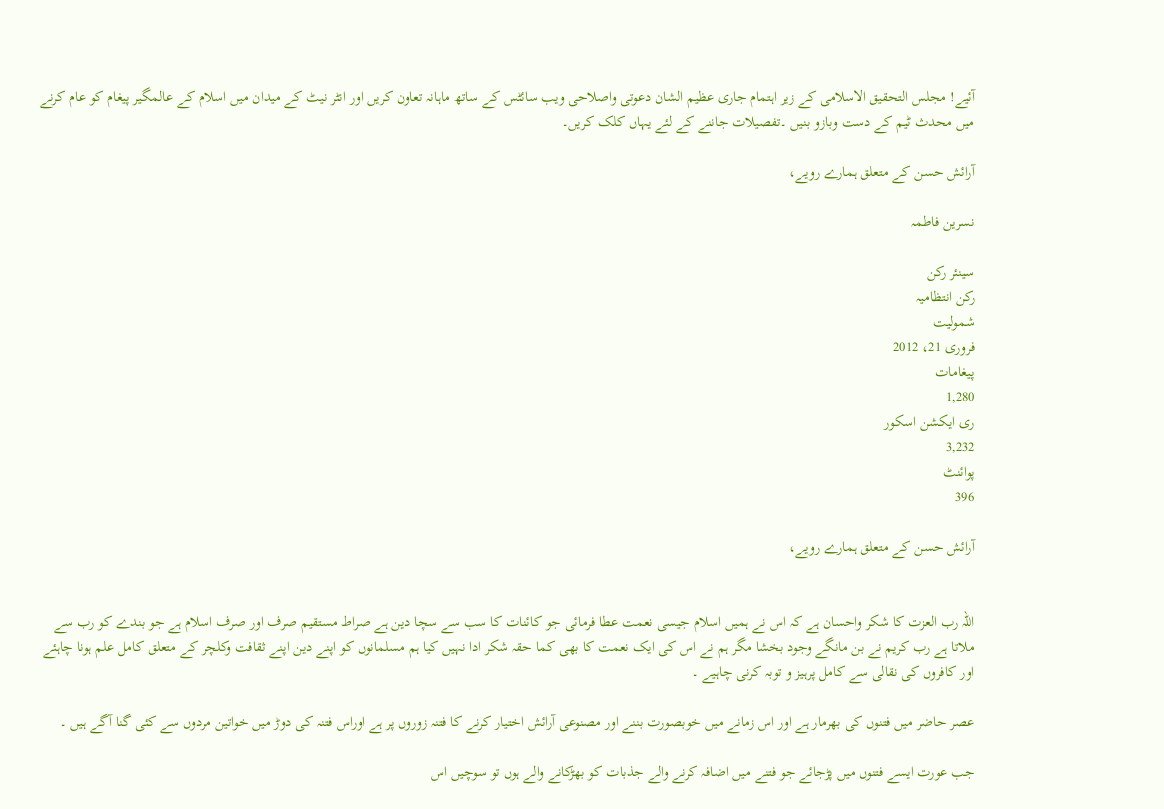آئیے! مجلس التحقیق الاسلامی کے زیر اہتمام جاری عظیم الشان دعوتی واصلاحی ویب سائٹس کے ساتھ ماہانہ تعاون کریں اور انٹر نیٹ کے میدان میں اسلام کے عالمگیر پیغام کو عام کرنے میں محدث ٹیم کے دست وبازو بنیں ۔تفصیلات جاننے کے لئے یہاں کلک کریں۔

آرائش حسن کے متعلق ہمارے رویے،

نسرین فاطمہ

سینئر رکن
رکن انتظامیہ
شمولیت
فروری 21، 2012
پیغامات
1,280
ری ایکشن اسکور
3,232
پوائنٹ
396

آرائش حسن کے متعلق ہمارے رویے،


اللہ رب العزت کا شکر واحسان ہے کہ اس نے ہمیں اسلام جیسی نعمت عطا فرمائی جو کائنات کا سب سے سچا دین ہے صراط مستقیم صرف اور صرف اسلام ہے جو بندے کو رب سے ملاتا ہے رب کریم نے بن مانگے وجود بخشا مگر ہم نے اس کی ایک نعمت کا بھی کما حقہ شکر ادا نہیں کیا ہم مسلمانوں کو اپنے دین اپنے ثقافت وکلچر کے متعلق کامل علم ہونا چاہئے اور کافروں کی نقالی سے کامل پرہیز و توبہ کرنی چاہیے ۔

عصر حاضر میں فتنوں کی بھرمار ہے اور اس زمانے میں خوبصورت بننے اور مصنوعی آرائش اختیار کرنے کا فتنہ زوروں پر ہے اوراس فتنہ کی دوڑ میں خواتین مردوں سے کئی گنا آگے ہیں ۔

جب عورت ایسے فتنوں میں پڑجائے جو فتنے میں اضافہ کرنے والے جذبات کو بھڑکانے والے ہوں تو سوچیں اس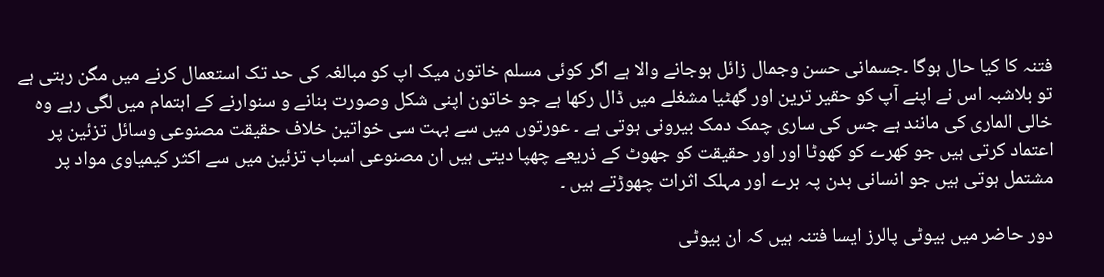فتنہ کا کیا حال ہوگا ۔جسمانی حسن وجمال زائل ہوجانے والا ہے اگر کوئی مسلم خاتون میک اپ کو مبالغہ کی حد تک استعمال کرنے میں مگن رہتی ہے تو بلاشبہ اس نے اپنے آپ کو حقیر ترین اور گھٹیا مشغلے میں ڈال رکھا ہے جو خاتون اپنی شکل وصورت بنانے و سنوارنے کے اہتمام میں لگی رہے وہ خالی الماری کی مانند ہے جس کی ساری چمک دمک بیرونی ہوتی ہے ۔ عورتوں میں سے بہت سی خواتین خلاف حقیقت مصنوعی وسائل تزئین پر اعتماد کرتی ہیں جو کھرے کو کھوٹا اور اور حقیقت کو جھوٹ کے ذریعے چھپا دیتی ہیں ان مصنوعی اسباب تزئین میں سے اکثر کیمیاوی مواد پر مشتمل ہوتی ہیں جو انسانی بدن پہ برے اور مہلک اثرات چھوڑتے ہیں ۔

دور حاضر میں بیوٹی پالرز ایسا فتنہ ہیں کہ ان بیوٹی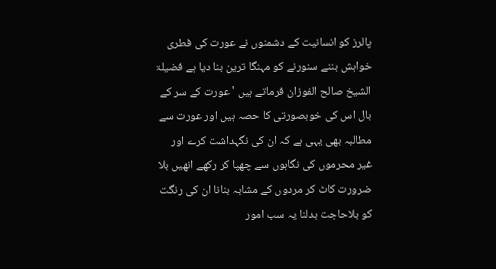پالرز کو انسانیت کے دشمنوں نے عورت کی فطری خواہش بننے سنورنے کو مہنگا ترین بنا دیا ہے فضیلۃ الشیخ صالح الفوزان فرماتے ہیں ' عورت کے سر کے بال اس کی خوبصورتی کا حصہ ہیں اور عورت سے مطالبہ بھی یہی ہے کہ ان کی نگہداشت کرے اور غیر محرموں کی نگاہوں سے چھپا کر رکھے انھیں بلا ضرورت کاٹ کر مردوں کے مشابہ بنانا ان کی رنگت کو بلاحاجت بدلنا یہ سب امور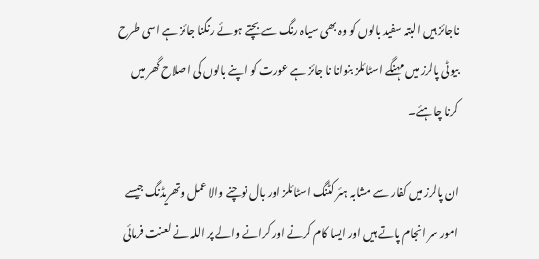ناجائز ہیں البتہ سفید بالوں کو وہ بھی سیاہ رنگ سے بچتے ہوئے رنگنا جائز ہے اسی طرح بیوٹی پالرز میں مہنگے اسٹائلز بنوانا نا جائز ہے عورت کو اپنے بالوں کی اصلاح گھر میں کرنا چاہئے۔

ان پالرز میں کفار سے مشابہ ہئر کٹنگ اسٹائلز اور بال نوچنے والا عمل وتھریڈنگ جیسے امور سر انجام پاتے ہیں اور ایسا کام کرنے اور کرانے والے پر اللہ نے لعنت فرمائی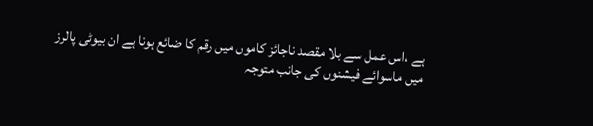ہے ،اس عمل سے بلا مقصد ناجائز کاموں میں رقم کا ضائع ہونا ہے ان بیوٹی پالرز میں ماسوائے فیشنوں کی جانب متوجہ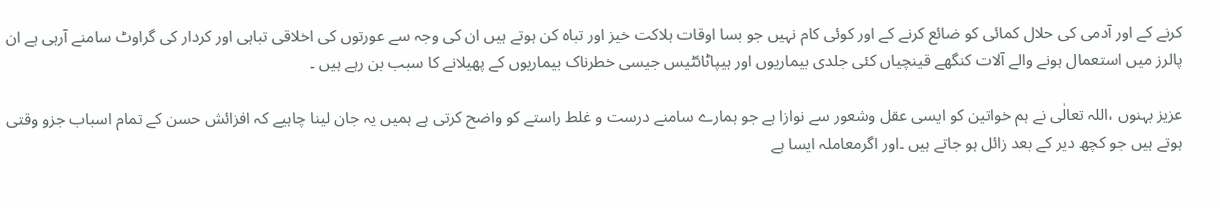کرنے کے اور آدمی کی حلال کمائی کو ضائع کرنے کے اور کوئی کام نہیں جو بسا اوقات ہلاکت خیز اور تباہ کن ہوتے ہیں ان کی وجہ سے عورتوں کی اخلاقی تباہی اور کردار کی گراوٹ سامنے آرہی ہے ان پالرز میں استعمال ہونے والے آلات کنگھے قینچیاں کئی جلدی بیماریوں اور ہیپاٹائٹیس جیسی خطرناک بیماریوں کے پھیلانے کا سبب بن رہے ہیں ۔

عزیز بہنوں ،اللہ تعالٰی نے ہم خواتین کو ایسی عقل وشعور سے نوازا ہے جو ہمارے سامنے درست و غلط راستے کو واضح کرتی ہے ہمیں یہ جان لینا چاہیے کہ افزائش حسن کے تمام اسباب جزو وقتی ہوتے ہیں جو کچھ دیر کے بعد زائل ہو جاتے ہیں ۔اور اگرمعاملہ ایسا ہے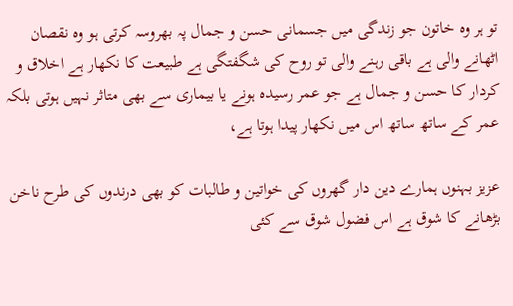تو ہر وہ خاتون جو زندگی میں جسمانی حسن و جمال پہ بھروسہ کرتی ہو وہ نقصان اٹھانے والی ہے باقی رہنے والی تو روح کی شگفتگی ہے طبیعت کا نکھار ہے اخلاق و کردار کا حسن و جمال ہے جو عمر رسیدہ ہونے یا بیماری سے بھی متاثر نہیں ہوتی بلکہ عمر کے ساتھ ساتھ اس میں نکھار پیدا ہوتا ہے،

عزیز بہنوں ہمارے دین دار گھروں کی خواتین و طالبات کو بھی درندوں کی طرح ناخن بڑھانے کا شوق ہے اس فضول شوق سے کئی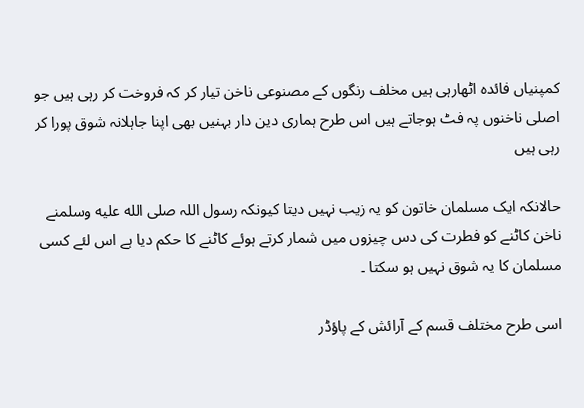کمپنیاں فائدہ اٹھارہی ہیں مخلف رنگوں کے مصنوعی ناخن تیار کر کہ فروخت کر رہی ہیں جو اصلی ناخنوں پہ فٹ ہوجاتے ہیں اس طرح ہماری دین دار بہنیں بھی اپنا جاہلانہ شوق پورا کر رہی ہیں

حالانکہ ایک مسلمان خاتون کو یہ زیب نہیں دیتا کیونکہ رسول اللہ صلى الله عليه وسلمنے ناخن کاٹنے کو فطرت کی دس چیزوں میں شمار کرتے ہوئے کاٹنے کا حکم دیا ہے اس لئے کسی مسلمان کا یہ شوق نہیں ہو سکتا ۔

اسی طرح مختلف قسم کے آرائش کے پاؤڈر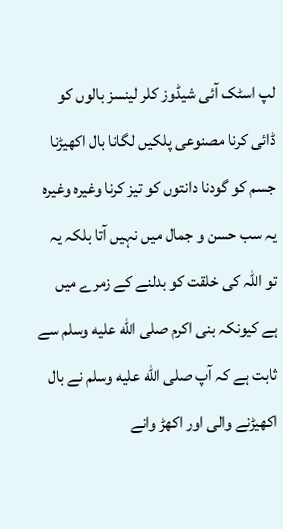لپ اسٹک آئی شیڈوز کلر لینسز بالوں کو ڈائی کرنا مصنوعی پلکیں لگانا بال اکھیڑنا جسم کو گودنا دانتوں کو تیز کرنا وغیرہ وغیرہ یہ سب حسن و جمال میں نہیں آتا بلکہ یہ تو اللہ کی خلقت کو بدلنے کے زمرے میں ہے کیونکہ بنی اکرم صلى الله عليه وسلم سے ثابت ہے کہ آپ صلى الله عليه وسلم نے بال اکھیڑنے والی اور اکھڑ وانے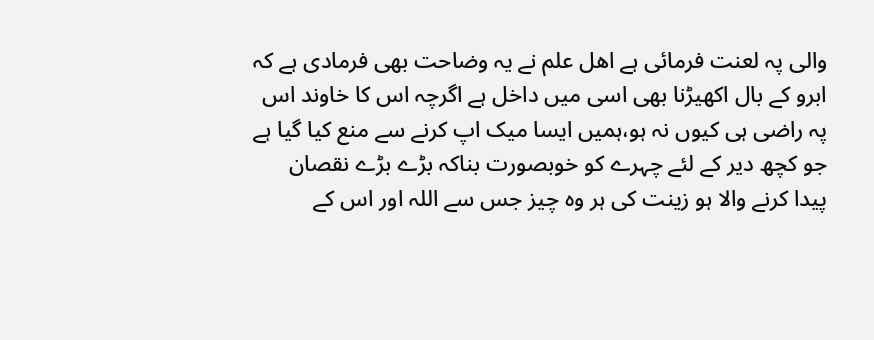والی پہ لعنت فرمائی ہے اھل علم نے یہ وضاحت بھی فرمادی ہے کہ ابرو کے بال اکھیڑنا بھی اسی میں داخل ہے اگرچہ اس کا خاوند اس پہ راضی ہی کیوں نہ ہو،ہمیں ایسا میک اپ کرنے سے منع کیا گیا ہے جو کچھ دیر کے لئے چہرے کو خوبصورت بناکہ بڑے بڑے نقصان پیدا کرنے والا ہو زینت کی ہر وہ چیز جس سے اللہ اور اس کے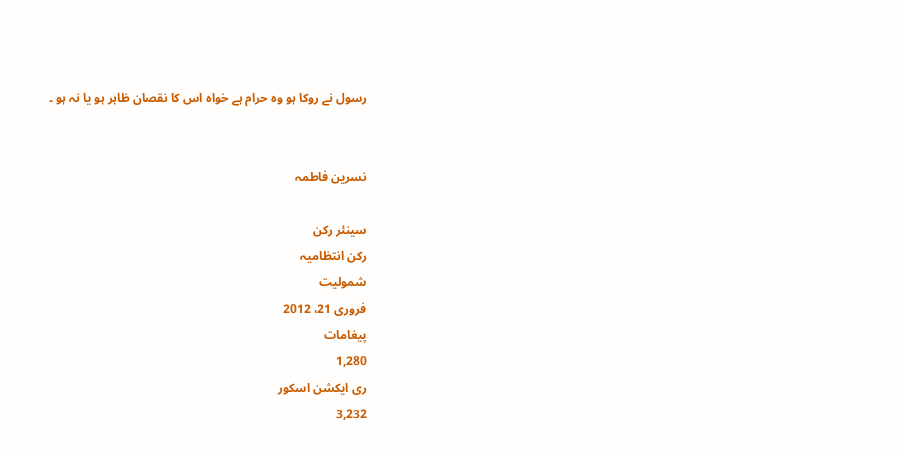رسول نے روکا ہو وہ حرام ہے خواہ اس کا نقصان ظاہر ہو یا نہ ہو ۔


نسرین فاطمہ

سینئر رکن
رکن انتظامیہ
شمولیت
فروری 21، 2012
پیغامات
1,280
ری ایکشن اسکور
3,232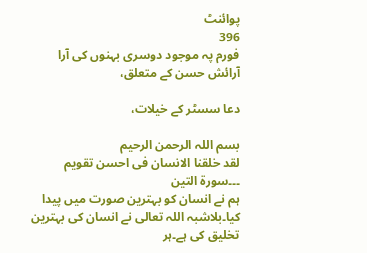پوائنٹ
396
فورم پہ موجود دوسری بہنوں کی آرا آرائش حسن کے متعلق،

دعا سسٹر کے خیلات،

بسم اللہ الرحمن الرحیم
لقد خلقنا الانسان فی احسن تقویم ۔۔۔سورۃ التین
ہم نے انسان کو بہترین صورت میں پیدا کیا۔بلاشبہ اللہ تعالی نے انسان کی بہترین تخلیق کی ہے۔ہر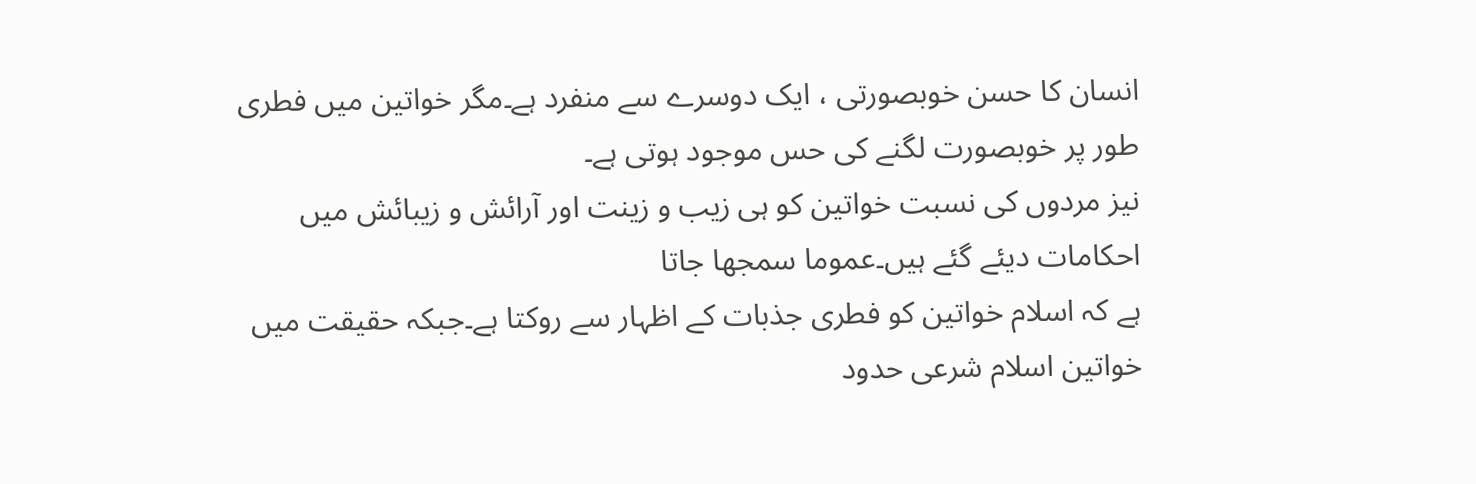انسان کا حسن خوبصورتی ، ایک دوسرے سے منفرد ہے۔مگر خواتین میں فطری طور پر خوبصورت لگنے کی حس موجود ہوتی ہے۔
نیز مردوں کی نسبت خواتین کو ہی زیب و زینت اور آرائش و زیبائش میں احکامات دیئے گئے ہیں۔عموما سمجھا جاتا
ہے کہ اسلام خواتین کو فطری جذبات کے اظہار سے روکتا ہے۔جبکہ حقیقت میں خواتین اسلام شرعی حدود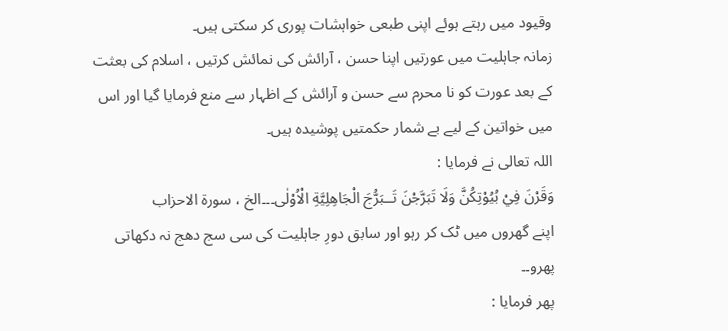وقیود میں رہتے ہوئے اپنی طبعی خواہشات پوری کر سکتی ہیں۔
زمانہ جاہلیت میں عورتیں اپنا حسن ، آرائش کی نمائش کرتیں ، اسلام کی بعثت کے بعد عورت کو نا محرم سے حسن و آرائش کے اظہار سے منع فرمایا گیا اور اس میں خواتین کے لیے بے شمار حکمتیں پوشیدہ ہیں۔
اللہ تعالی نے فرمایا :
وَقَرْنَ فِيْ بُيُوْتِكُنَّ وَلَا تَبَرَّجْنَ تَــبَرُّجَ الْجَاهِلِيَّةِ الْاُوْلٰى۔۔۔الخ ، سورۃ الاحزاب
اپنے گھروں میں ٹک کر رہو اور سابق دورِ جاہلیت کی سی سج دھج نہ دکھاتی پھرو۔۔
پھر فرمایا :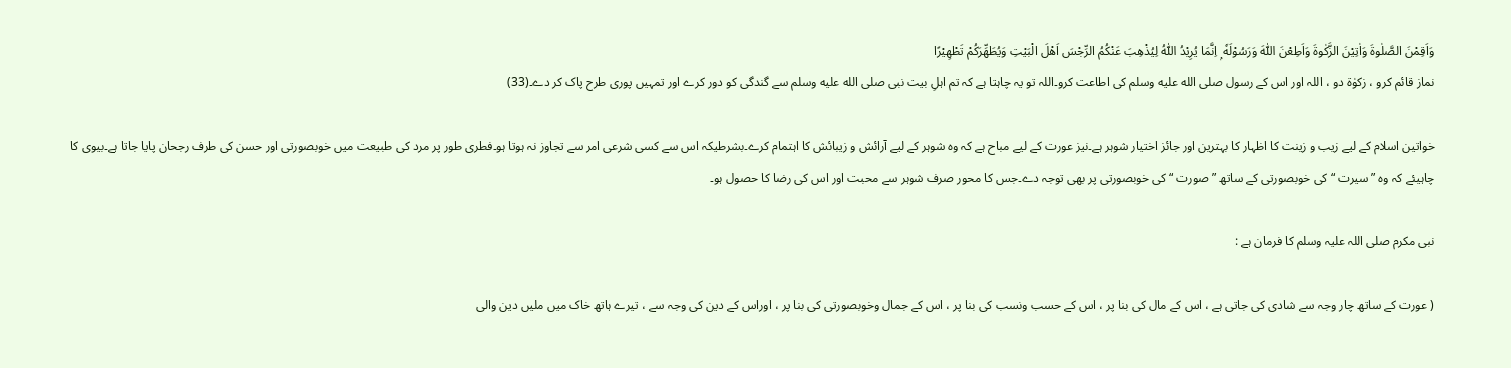وَاَقِمْنَ الصَّلٰوةَ وَاٰتِيْنَ الزَّكٰوةَ وَاَطِعْنَ اللّٰهَ وَرَسُوْلَهٗ ۭ اِنَّمَا يُرِيْدُ اللّٰهُ لِيُذْهِبَ عَنْكُمُ الرِّجْسَ اَهْلَ الْبَيْتِ وَيُطَهِّرَكُمْ تَطْهِيْرًا
نماز قائم کرو ، زکوٰۃ دو ، اللہ اور اس کے رسول صلى الله عليه وسلم کی اطاعت کرو۔اللہ تو یہ چاہتا ہے کہ تم اہلِ بیت نبی صلى الله عليه وسلم سے گندگی کو دور کرے اور تمہیں پوری طرح پاک کر دے۔(33)

خواتین اسلام کے لیے زیب و زینت کا اظہار کا بہترین اور جائز اختیار شوہر ہے۔نیز عورت کے لیے مباح ہے کہ وہ شوہر کے لیے آرائش و زیبائش کا اہتمام کرے۔بشرطیکہ اس سے کسی شرعی امر سے تجاوز نہ ہوتا ہو۔فطری طور پر مرد کی طبیعت میں خوبصورتی اور حسن کی طرف رجحان پایا جاتا ہے۔بیوی کا چاہیئے کہ وہ ”سیرت “ کی خوبصورتی کے ساتھ ” صورت “ کی خوبصورتی پر بھی توجہ دے۔جس کا محور صرف شوہر سے محبت اور اس کی رضا کا حصول ہو۔

نبی مکرم صلی اللہ علیہ وسلم کا فرمان ہے :

( عورت کے ساتھ چار وجہ سے شادی کی جاتی ہے ، اس کے مال کی بنا پر ، اس کے حسب ونسب کی بنا پر ، اس کے جمال وخوبصورتی کی بنا پر ، اوراس کے دین کی وجہ سے ، تیرے ہاتھ خاک میں ملیں دین والی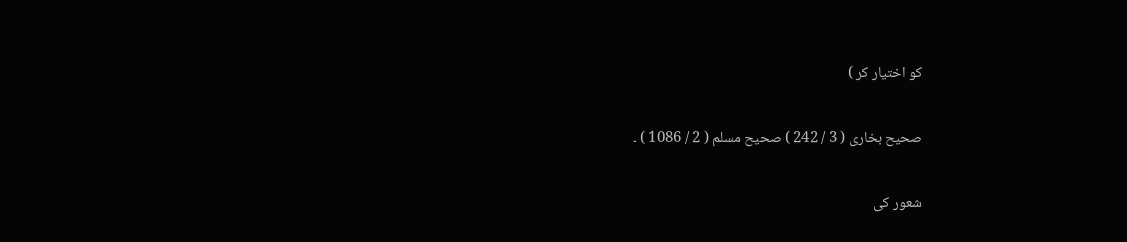کو اختیار کر )

صحیح بخاری ( 3 / 242 ) صحیح مسلم ( 2 / 1086 ) ۔

شعور کی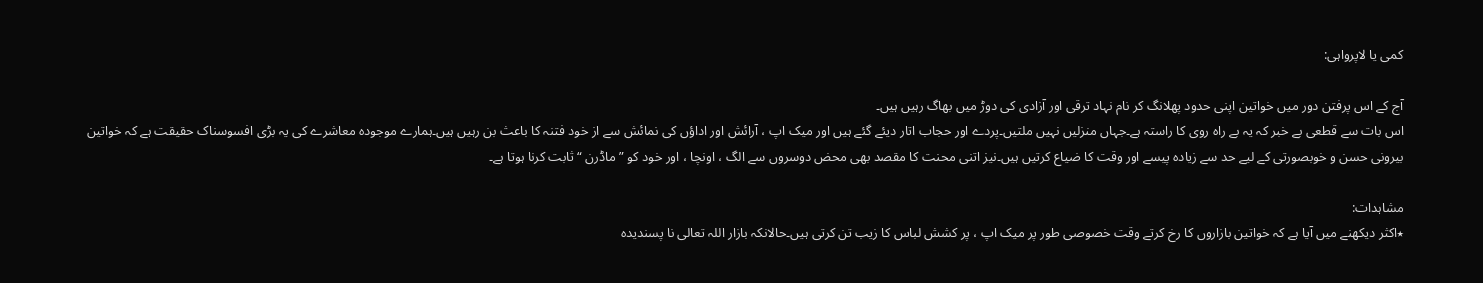کمی یا لاپرواہی:

آج کے اس پرفتن دور میں خواتین اپنی حدود پھلانگ کر نام نہاد ترقی اور آزادی کی دوڑ میں بھاگ رہیں ہیں۔
اس بات سے قطعی بے خبر کہ یہ بے راہ روی کا راستہ ہے۔جہاں منزلیں نہیں ملتیں۔پردے اور حجاب اتار دیئے گئے ہیں اور میک اپ ، آرائش اور اداؤں کی نمائش سے از خود فتنہ کا باعث بن رہیں ہیں۔ہمارے موجودہ معاشرے کی یہ بڑی افسوسناک حقیقت ہے کہ خواتین بیرونی حسن و خوبصورتی کے لیے حد سے زیادہ پیسے اور وقت کا ضیاع کرتیں ہیں۔نیز اتنی محنت کا مقصد بھی محض دوسروں سے الگ ، اونچا ، اور خود کو ”ماڈرن “ ثابت کرنا ہوتا ہے۔

مشاہدات:
٭اکثر دیکھنے میں آیا ہے کہ خواتین بازاروں کا رخ کرتے وقت خصوصی طور پر میک اپ ، پر کشش لباس کا زیب تن کرتی ہیں۔حالانکہ بازار اللہ تعالی نا پسندیدہ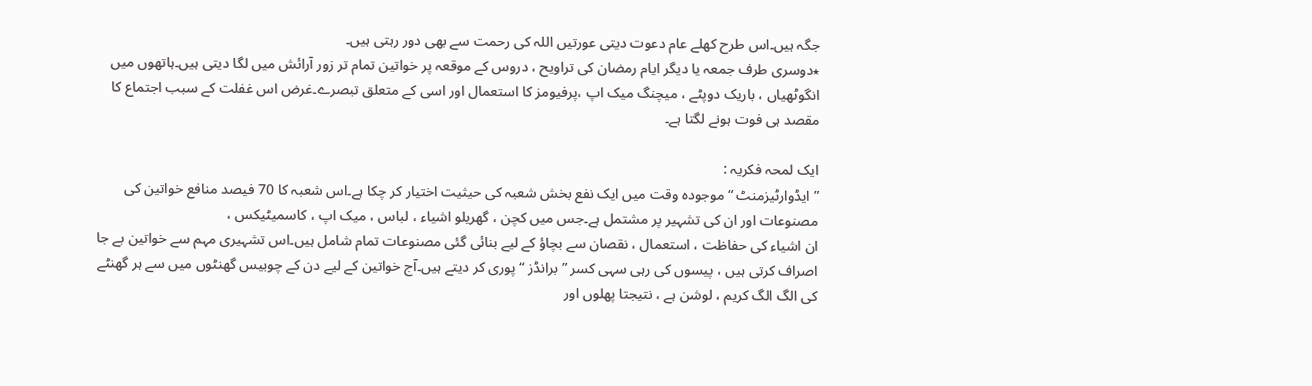جگہ ہیں۔اس طرح کھلے عام دعوت دیتی عورتیں اللہ کی رحمت سے بھی دور رہتی ہیں۔
٭دوسری طرف جمعہ یا دیگر ایام رمضان کی تراویح ، دروس کے موقعہ پر خواتین تمام تر زور آرائش میں لگا دیتی ہیں۔ہاتھوں میں انگوٹھیاں ، باریک دوپٹے ، میچنگ میک اپ ،پرفیومز کا استعمال اور اسی کے متعلق تبصرے۔غرض اس غفلت کے سبب اجتماع کا مقصد ہی فوت ہونے لگتا ہے۔

ایک لمحہ فکریہ :
”ایڈوارٹیزمنٹ “ موجودہ وقت میں ایک نفع بخش شعبہ کی حیثیت اختیار کر چکا ہے۔اس شعبہ کا 70 فیصد منافع خواتین کی مصنوعات اور ان کی تشہیر پر مشتمل ہے۔جس میں کچن ، گھریلو اشیاء ، لباس ، میک اپ ، کاسمیٹیکس ،
ان اشیاء کی حفاظت ، استعمال ، نقصان سے بچاؤ کے لیے بنائی گئی مصنوعات تمام شامل ہیں۔اس تشہیری مہم سے خواتین بے جا اصراف کرتی ہیں ، پیسوں کی رہی سہی کسر ”برانڈز “ پوری کر دیتے ہیں۔آج خواتین کے لیے دن کے چوبیس گھنٹوں میں سے ہر گھنٹے کی الگ الگ کریم ، لوشن ہے ، نتیجتا پھلوں اور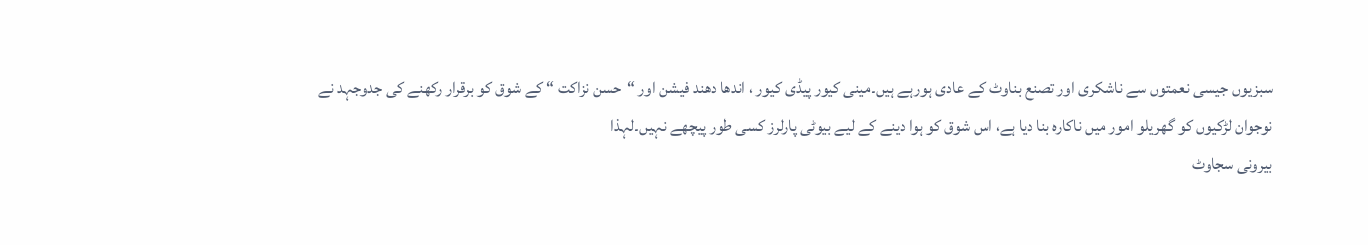سبزیوں جیسی نعمتوں سے ناشکری اور تصنع بناوٹ کے عادی ہورہے ہیں۔مینی کیور پیڈی کیور ، اندھا دھند فیشن اور “حسن نزاکت “ کے شوق کو برقرار رکھنے کی جدوجہد نے نوجوان لڑکیوں کو گھریلو امور میں ناکارہ بنا دیا ہے، اس شوق کو ہوا دینے کے لیے بیوٹی پارلرز کسی طور پیچھے نہیں۔لہذا
بیرونی سجاوٹ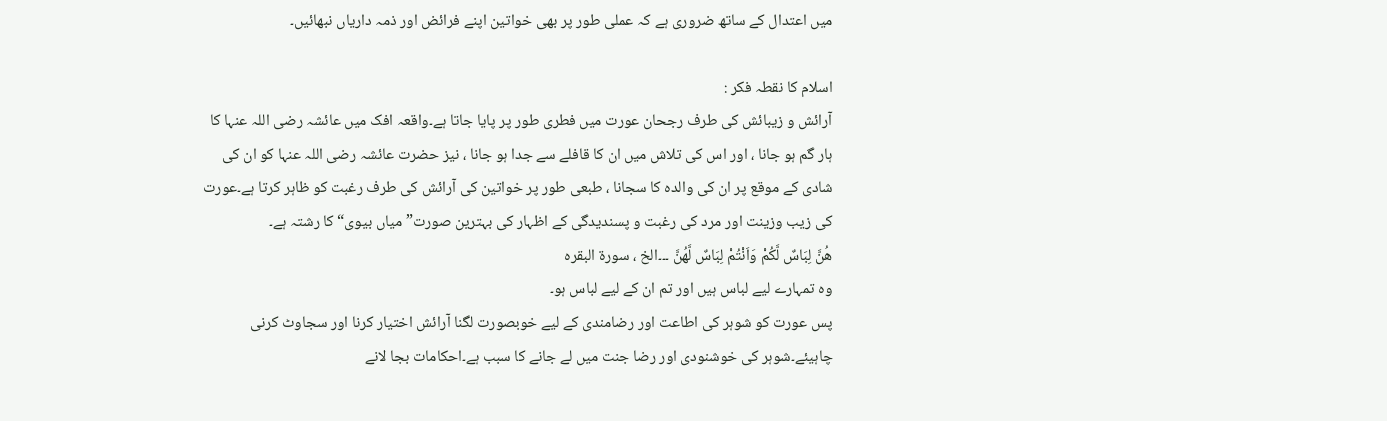میں اعتدال کے ساتھ ضروری ہے کہ عملی طور پر بھی خواتین اپنے فرائض اور ذمہ داریاں نبھائیں۔

اسلام کا نقطہ فکر :
آرائش و زیبائش کی طرف رجحان عورت میں فطری طور پر پایا جاتا ہے۔واقعہ افک میں عائشہ رضی اللہ عنہا کا ہار گم ہو جانا ، اور اس کی تلاش میں ان کا قافلے سے جدا ہو جانا ، نیز حضرت عائشہ رضی اللہ عنہا کو ان کی شادی کے موقع پر ان کی والدہ کا سجانا ، طبعی طور پر خواتین کی آرائش کی طرف رغبت کو ظاہر کرتا ہے۔عورت کی زیب وزینت اور مرد کی رغبت و پسندیدگی کے اظہار کی بہترین صورت” میاں بیوی“ کا رشتہ ہے۔
ھُنَّ لِبَاسٌ لَّكُمْ وَاَنْتُمْ لِبَاسٌ لَّهُنَّ ۔۔۔الخ ، سورۃ البقرہ
وہ تمہارے لیے لباس ہیں اور تم ان کے لیے لباس ہو۔
پس عورت کو شوہر کی اطاعت اور رضامندی کے لیے خوبصورت لگنا آرائش اختیار کرنا اور سجاوٹ کرنی چاہیئے۔شوہر کی خوشنودی اور رضا جنت میں لے جانے کا سبب ہے۔احکامات بجا لانے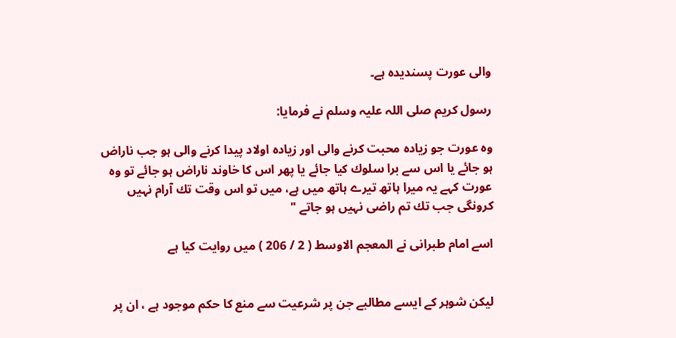والی عورت پسندیدہ ہے۔

رسول كريم صلى اللہ عليہ وسلم نے فرمايا:

وہ عورت جو زيادہ محبت كرنے والى اور زيادہ اولاد پيدا كرنے والى ہو جب ناراض ہو جائے يا اس سے برا سلوك كيا جائے يا پھر اس كا خاوند ناراض ہو جائے تو وہ عورت كہے يہ ميرا ہاتھ تيرے ہاتھ ميں ہے، ميں تو اس وقت تك آرام نہيں كرونگى جب تك تم راضى نہيں ہو جاتے "

اسے امام طبرانى نے المعجم الاوسط ( 2 / 206 ) ميں روايت كيا ہے


لیکن شوہر کے ایسے مطالبے جن پر شرعیت سے منع کا حکم موجود ہے ، ان پر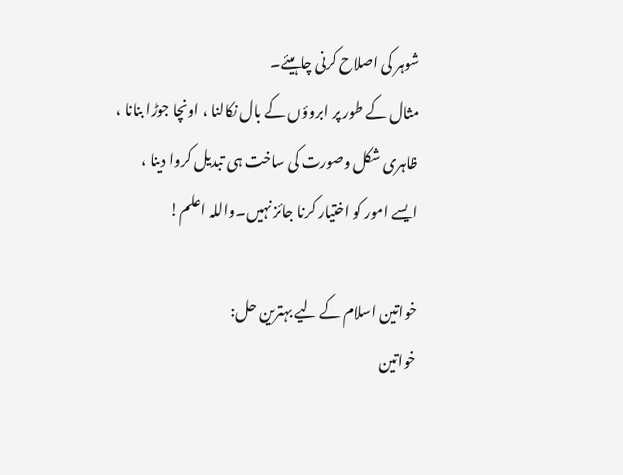شوہر کی اصلاح کرنی چاہیئے۔
مثال کے طور پر ابروؤں کے بال نکالنا ، اونچا جوڑا بنانا ، ظاہری شکل وصورت کی ساخت ہی تبدیل کروا دینا ،
ایسے امور کو اختیار کرنا جائز نہیں۔واللہ اعلم!

خواتین اسلام کے لیے بہترین حل:
خواتین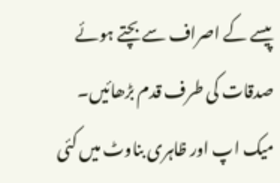پیسے کے اصراف سے بچتے ہوئے صدقات کی طرف قدم بڑھائیں۔
میک اپ اور ظاہری بناوٹ میں کئی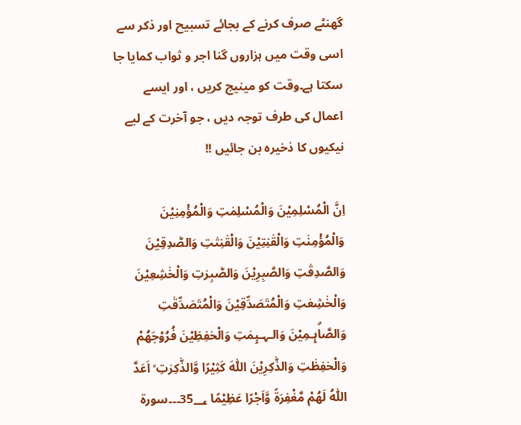گھنٹے صرف کرنے کے بجائے تسبیح اور ذکر سے اسی وقت میں ہزاروں گنا اجر و ثواب کمایا جا سکتا ہے۔وقت کو مینیج کریں ، اور ایسے اعمال کی طرف توجہ دیں ، جو آخرت کے لیے نیکیوں کا ذخیرہ بن جائیں !!

اِنَّ الْمُسْلِمِيْنَ وَالْمُسْلِمٰتِ وَالْمُؤْمِنِيْنَ وَالْمُؤْمِنٰتِ وَالْقٰنِتِيْنَ وَالْقٰنِتٰتِ وَالصّٰدِقِيْنَ وَالصّٰدِقٰتِ وَالصّٰبِرِيْنَ وَالصّٰبِرٰتِ وَالْخٰشِعِيْنَ وَالْخٰشِعٰتِ وَالْمُتَصَدِّقِيْنَ وَالْمُتَصَدِّقٰتِ وَالصَّاۗىِٕـمِيْنَ وَالـہـىِٕمٰتِ وَالْحٰفِظِيْنَ فُرُوْجَهُمْ وَالْحٰفِظٰتِ وَالذّٰكِرِيْنَ اللّٰهَ كَثِيْرًا وَّالذّٰكِرٰتِ ۙ اَعَدَّ اللّٰهُ لَهُمْ مَّغْفِرَةً وَّاَجْرًا عَظِيْمًا 35؀۔۔۔سورۃ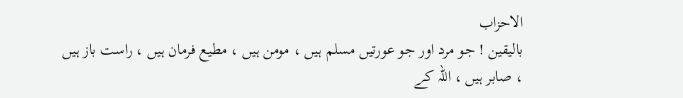الاحزاب
بالیقین ! جو مرد اور جو عورتیں مسلم ہیں ، مومن ہیں ، مطیع فرمان ہیں ، راست باز ہیں ، صابر ہیں ، اللہ کے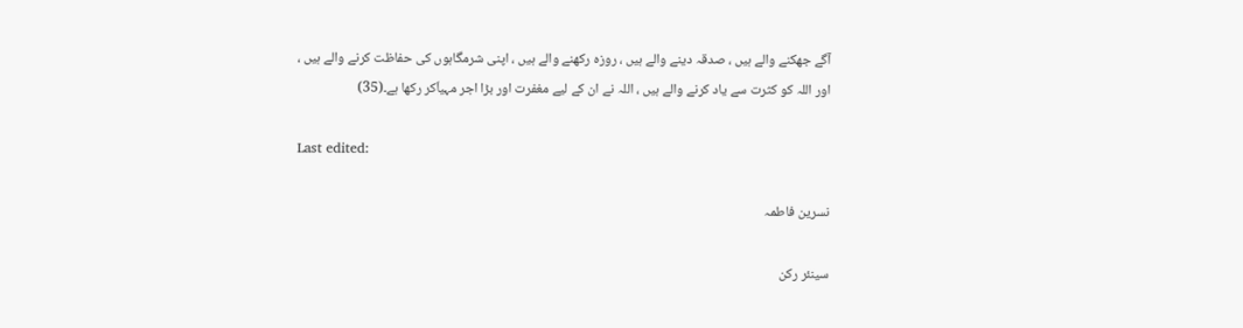آگے جھکنے والے ہیں ، صدقہ دینے والے ہیں ، روزہ رکھنے والے ہیں ، اپنی شرمگاہوں کی حفاظت کرنے والے ہیں ، اور اللہ کو کثرت سے یاد کرنے والے ہیں ، اللہ نے ان کے لیے مغفرت اور بڑا اجر مہیاّکر رکھا ہے۔(35)

Last edited:

نسرین فاطمہ

سینئر رکن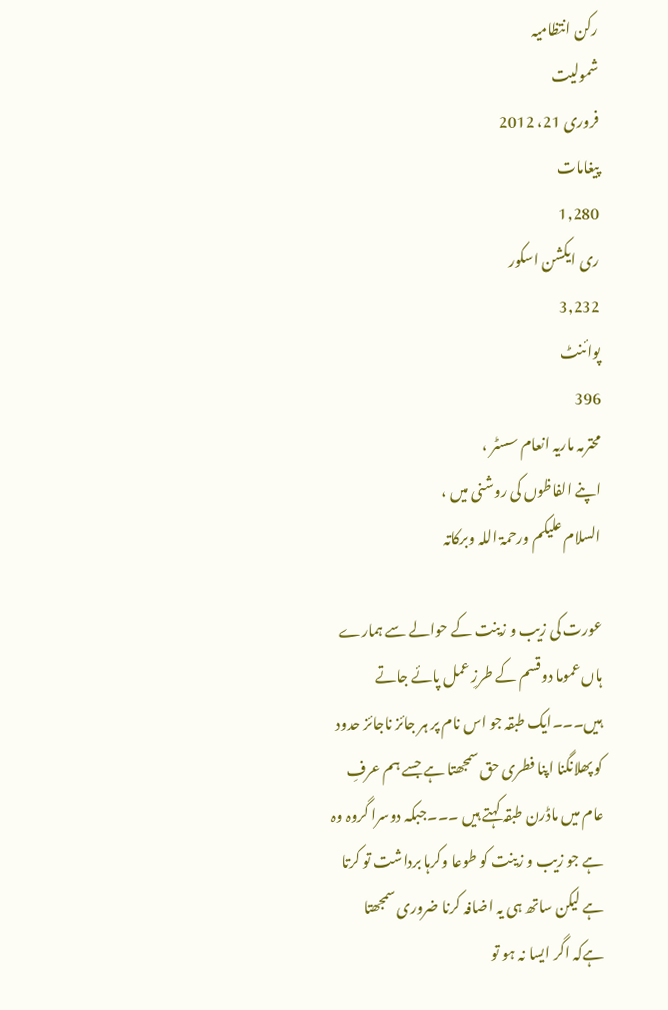رکن انتظامیہ
شمولیت
فروری 21، 2012
پیغامات
1,280
ری ایکشن اسکور
3,232
پوائنٹ
396
محترمہ ماریہ انعام سسٹر ،
اپنے الفاظوں کی روشنی میں ،
السلام علیکم ورحمۃ اللہ وبرکاتہ

عورت کی زیب و زینت کے حوالے سے ہمارے ہاں عموما دوقسم کے طرزِ عمل پائے جاتے ہیں۔۔۔ایک طبقہ جو اس نام پر ہر جائز ناجائز حدود کو پھلانگنا اپنا فطری حق سمجھتا ہے جسے ہم عرفِ عام میں ماڈرن طبقہ کہتے ہیں ۔۔۔جبکہ دوسرا گروہ وہ ہے جو زیب و زینت کو طوعا وکرہا برداشت تو کرتا ہے لیکن ساتھ ہی یہ اضافہ کرنا ضروری سمجھتا ہےکہ اگر ایسا نہ ہو تو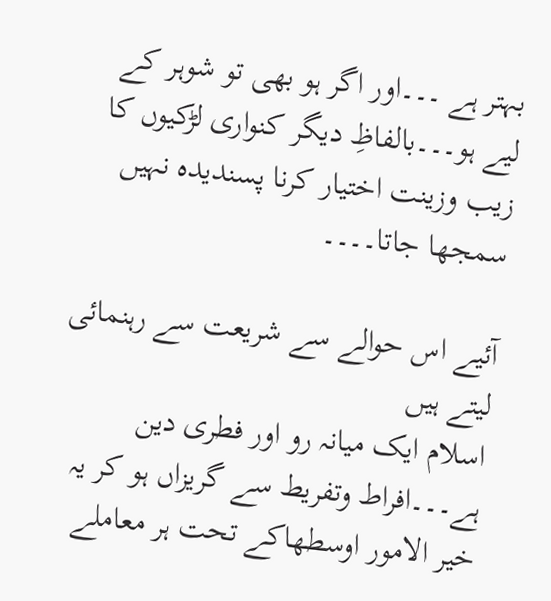بہتر ہے ۔۔۔اور اگر ہو بھی تو شوہر کے لیے ہو۔۔۔بالفاظِ دیگر کنواری لڑکیوں کا زیب وزینت اختیار کرنا پسندیدہ نہیں سمجھا جاتا۔۔۔۔

آئیے اس حوالے سے شریعت سے رہنمائی لیتے ہیں
اسلام ایک میانہ رو اور فطری دین ہے۔۔۔افراط وتفریط سے گریزاں ہو کر یہ خیر الامور اوسطھاکے تحت ہر معاملے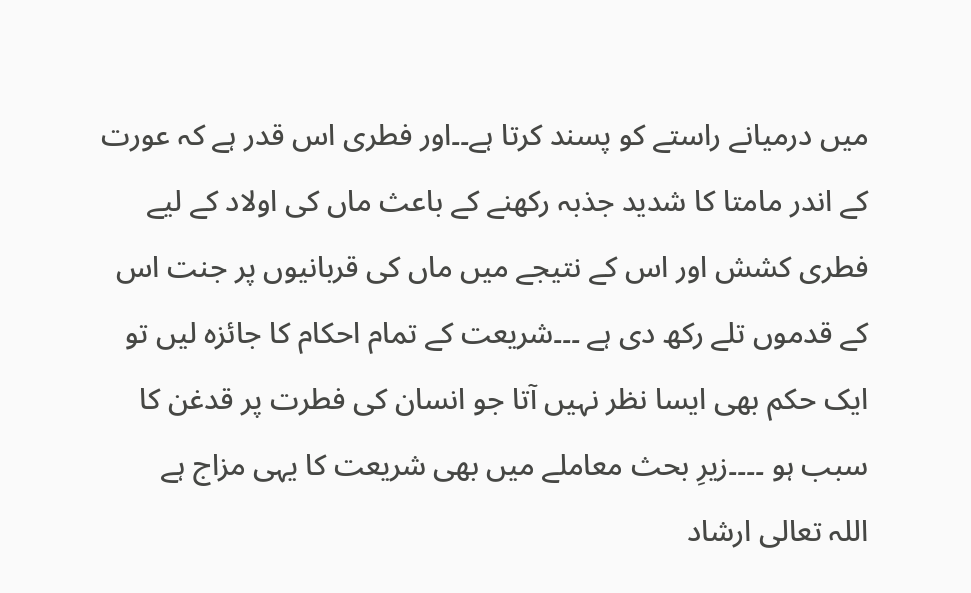میں درمیانے راستے کو پسند کرتا ہے۔۔اور فطری اس قدر ہے کہ عورت کے اندر مامتا کا شدید جذبہ رکھنے کے باعث ماں کی اولاد کے لیے فطری کشش اور اس کے نتیجے میں ماں کی قربانیوں پر جنت اس کے قدموں تلے رکھ دی ہے ۔۔۔شریعت کے تمام احکام کا جائزہ لیں تو ایک حکم بھی ایسا نظر نہیں آتا جو انسان کی فطرت پر قدغن کا سبب ہو ۔۔۔۔زیرِ بحث معاملے میں بھی شریعت کا یہی مزاج ہے
اللہ تعالی ارشاد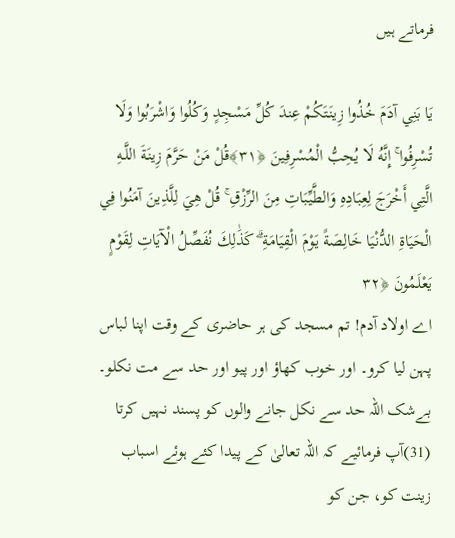فرماتے ہیں

يَا بَنِي آدَمَ خُذُوا زِينَتَكُمْ عِندَ كُلِّ مَسْجِدٍ وَكُلُوا وَاشْرَبُوا وَلَا تُسْرِفُوا ۚ إِنَّهُ لَا يُحِبُّ الْمُسْرِفِينَ ﴿٣١﴾قُلْ مَنْ حَرَّمَ زِينَةَ اللَّـهِ الَّتِي أَخْرَجَ لِعِبَادِهِ وَالطَّيِّبَاتِ مِنَ الرِّزْقِ ۚ قُلْ هِيَ لِلَّذِينَ آمَنُوا فِي الْحَيَاةِ الدُّنْيَا خَالِصَةً يَوْمَ الْقِيَامَةِ ۗ كَذَٰلِكَ نُفَصِّلُ الْآيَاتِ لِقَوْمٍ يَعْلَمُونَ ﴿٣٢
اے اولاد آدم! تم مسجد کی ہر حاضری کے وقت اپنا لباس پہن لیا کرو۔ اور خوب کھاؤ اور پیو اور حد سے مت نکلو۔ بےشک اللہ حد سے نکل جانے والوں کو پسند نہیں کرتا (31)آپ فرمائیے کہ اللہ تعالیٰ کے پیدا کئے ہوئے اسباب زینت کو، جن کو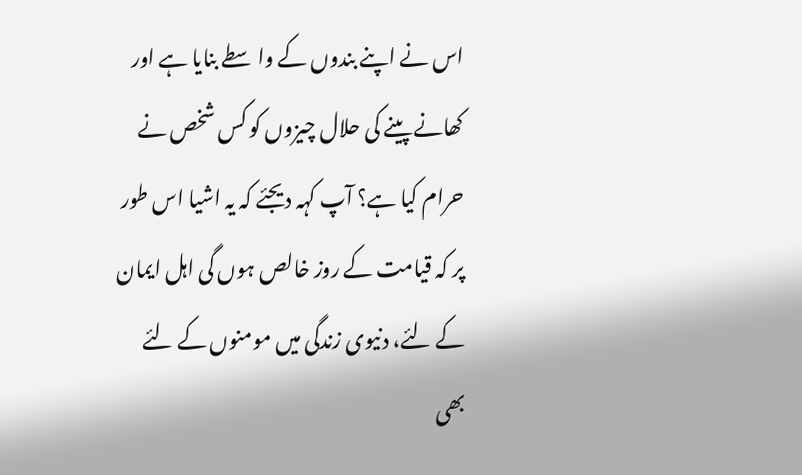اس نے اپنے بندوں کے واسطے بنایا ہے اور کھانے پینے کی حلال چیزوں کو کس شخص نے حرام کیا ہے؟ آپ کہہ دیجئے کہ یہ اشیا اس طور پر کہ قیامت کے روز خالص ہوں گی اہل ایمان کے لئے، دنیوی زندگی میں مومنوں کے لئے بھی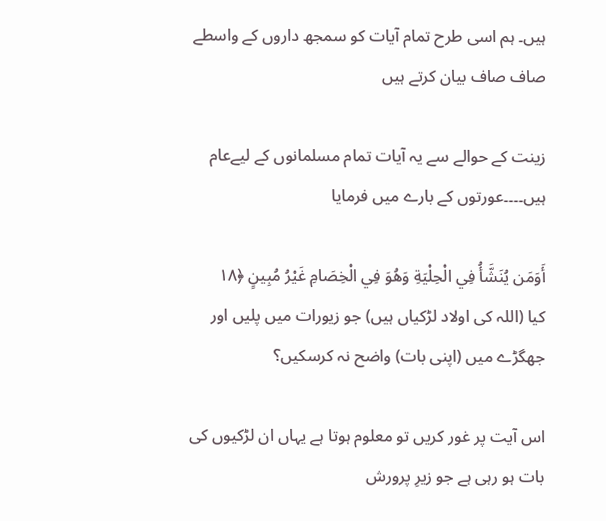ہیں۔ ہم اسی طرح تمام آیات کو سمجھ داروں کے واسطے صاف صاف بیان کرتے ہیں

زینت کے حوالے سے یہ آیات تمام مسلمانوں کے لیےعام ہیں۔۔۔۔عورتوں کے بارے میں فرمایا

أَوَمَن يُنَشَّأُ فِي الْحِلْيَةِ وَهُوَ فِي الْخِصَامِ غَيْرُ مُبِينٍ ﴿١٨
کیا (اللہ کی اولاد لڑکیاں ہیں) جو زیورات میں پلیں اور جھگڑے میں (اپنی بات) واضح نہ کرسکیں؟

اس آیت پر غور کریں تو معلوم ہوتا ہے یہاں ان لڑکیوں کی بات ہو رہی ہے جو زیرِ پرورش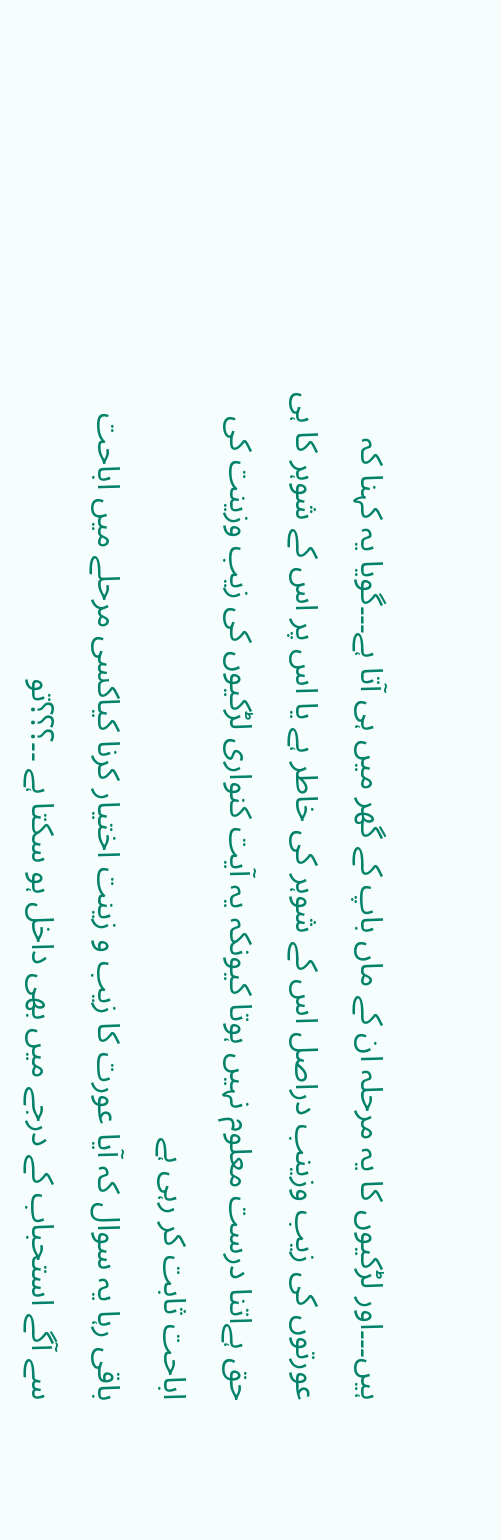ہیں۔۔۔اور لڑکیوں کا یہ مرحلہ ان کے ماں باپ کے گھر میں ہی آتا ہے۔۔۔گویا یہ کہنا کہ عورتوں کی زیب وزینب دراصل اس کے شوہر کی خاطر ہے یا اس پر اس کے شوہر کا ہی حق ہےاتنا درست معلوم نہیں ہوتا کیونکہ یہ آیت کنواری لڑکیوں کی زیب وزینت کی اباحت ثابت کر رہی ہے
باقی رہا یہ سوال کہ آیا عورت کا زیب و زینت اختیار کرنا کیاکسی مرحلے میں اباحت سے آگے استحباب کے درجے میں بھی داخل ہو سکتا ہے ۔۔؟؟؟تو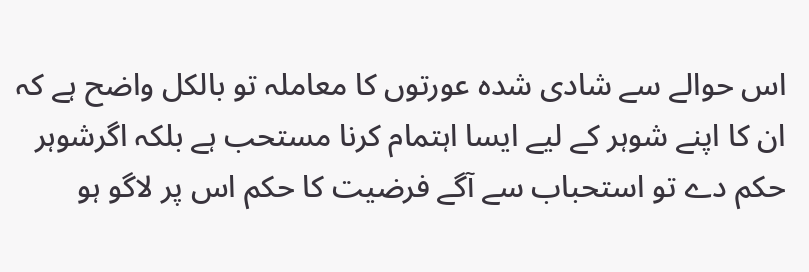اس حوالے سے شادی شدہ عورتوں کا معاملہ تو بالکل واضح ہے کہ ان کا اپنے شوہر کے لیے ایسا اہتمام کرنا مستحب ہے بلکہ اگرشوہر حکم دے تو استحباب سے آگے فرضیت کا حکم اس پر لاگو ہو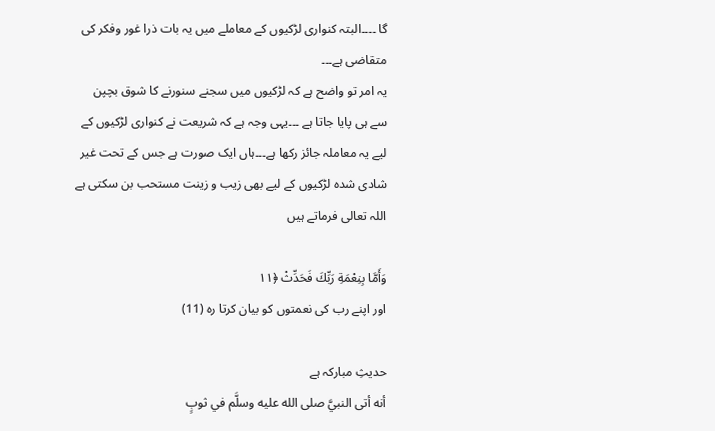گا ۔۔۔۔البتہ کنواری لڑکیوں کے معاملے میں یہ بات ذرا غور وفکر کی متقاضی ہے۔۔۔
یہ امر تو واضح ہے کہ لڑکیوں میں سجنے سنورنے کا شوق بچپن سے ہی پایا جاتا ہے ۔۔۔یہی وجہ ہے کہ شریعت نے کنواری لڑکیوں کے لیے یہ معاملہ جائز رکھا ہے۔۔۔ہاں ایک صورت ہے جس کے تحت غیر شادی شدہ لڑکیوں کے لیے بھی زیب و زینت مستحب بن سکتی ہے
اللہ تعالی فرماتے ہیں

وَأَمَّا بِنِعْمَةِ رَبِّكَ فَحَدِّثْ ﴿١١
اور اپنے رب کی نعمتوں کو بیان کرتا ره (11)

حدیثِ مبارکہ ہے
أنه أتى النبيَّ صلى الله عليه وسلَّم في ثوبٍ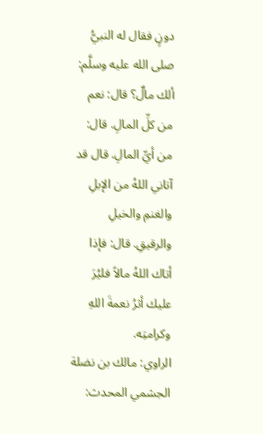دونٍ فقال له النبيُّ صلى الله عليه وسلَّم: ألك مالٌ؟ قال: نعم من كلِّ المالِ. قال: من أيِّ المالِ. قال قد آتاني اللهُ من الإبلِ والغنمِ والخيلِ والرقيقِ. قال: فإذا أتاك اللهُ مالاً فليُرَ عليك أثرُ نعمةَ اللهِ وكرامتِه.
الراوي: مالك بن نضلة الجشمي المحدث: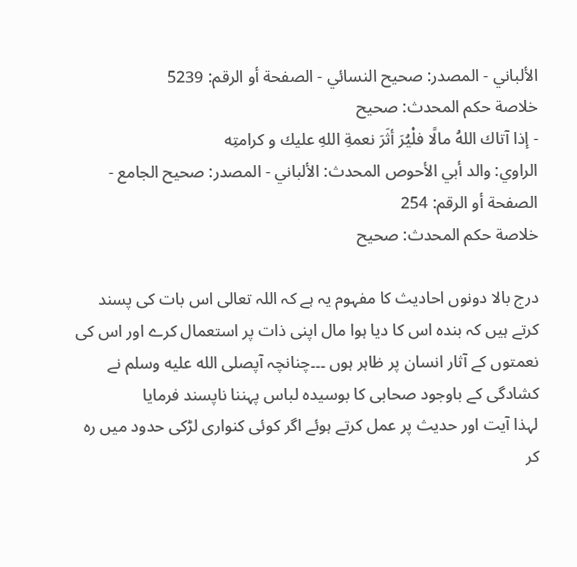الألباني - المصدر: صحيح النسائي - الصفحة أو الرقم: 5239
خلاصة حكم المحدث: صحيح
- إذا آتاك اللهُ مالًا فلْيُرَ أثَرَ نعمةِ اللهِ عليك و كرامتِه
الراوي: والد أبي الأحوص المحدث: الألباني - المصدر: صحيح الجامع - الصفحة أو الرقم: 254
خلاصة حكم المحدث: صحيح

درج بالا دونوں احادیث کا مفہوم یہ ہے کہ اللہ تعالی اس بات کی پسند کرتے ہیں کہ بندہ اس کا دیا ہوا مال اپنی ذات پر استعمال کرے اور اس کی نعمتوں کے آثار انسان پر ظاہر ہوں ۔۔۔چنانچہ آپصلى الله عليه وسلم نے کشادگی کے باوجود صحابی کا بوسیدہ لباس پہننا ناپسند فرمایا
لہذا آیت اور حدیث پر عمل کرتے ہوئے اگر کوئی کنواری لڑکی حدود میں رہ کر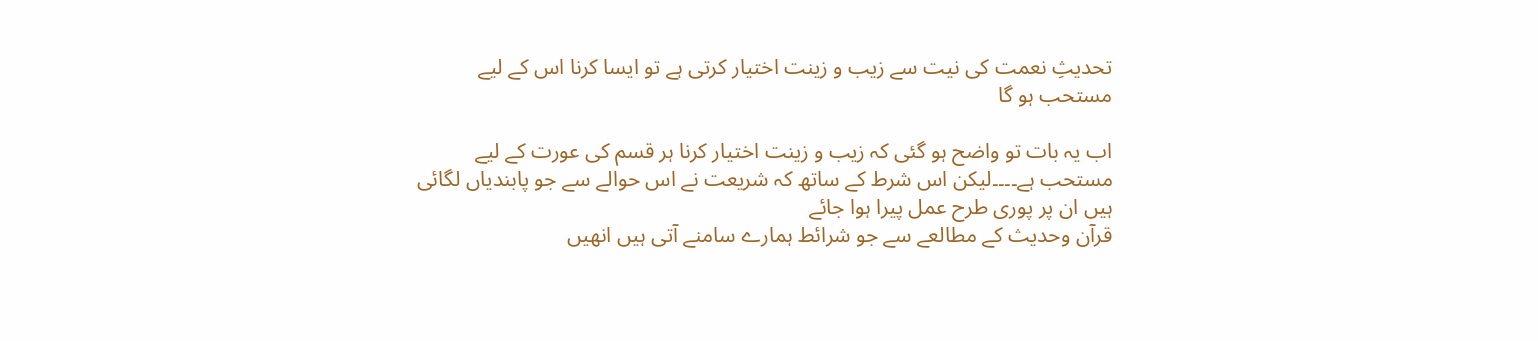تحدیثِ نعمت کی نیت سے زیب و زینت اختیار کرتی ہے تو ایسا کرنا اس کے لیے مستحب ہو گا

اب یہ بات تو واضح ہو گئی کہ زیب و زینت اختیار کرنا ہر قسم کی عورت کے لیے مستحب ہے۔۔۔۔لیکن اس شرط کے ساتھ کہ شریعت نے اس حوالے سے جو پابندیاں لگائی ہیں ان پر پوری طرح عمل پیرا ہوا جائے
قرآن وحدیث کے مطالعے سے جو شرائط ہمارے سامنے آتی ہیں انھیں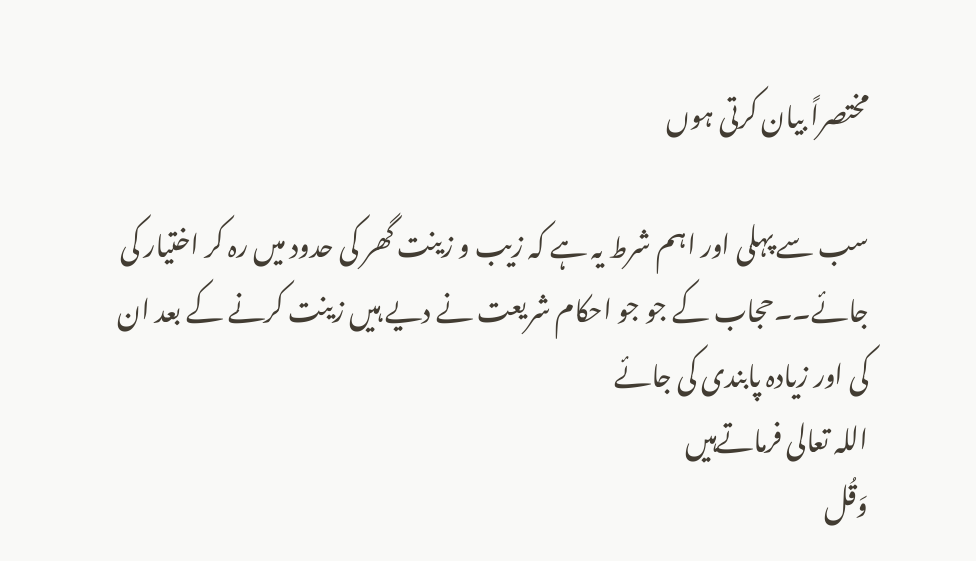مختصراً بیان کرتی ہوں

سب سے پہلی اور اہم شرط یہ ہے کہ زیب و زینت گھر کی حدود میں رہ کر اختیار کی جائے۔۔حجاب کے جو جو احکام شریعت نے دیے ہیں زینت کرنے کے بعد ان کی اور زیادہ پابندی کی جائے
اللہ تعالی فرماتےہیں
وَقُل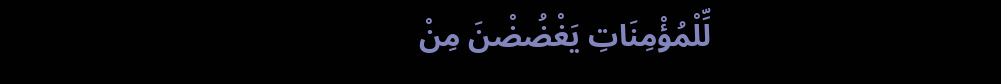لِّلْمُؤْمِنَاتِ يَغْضُضْنَ مِنْ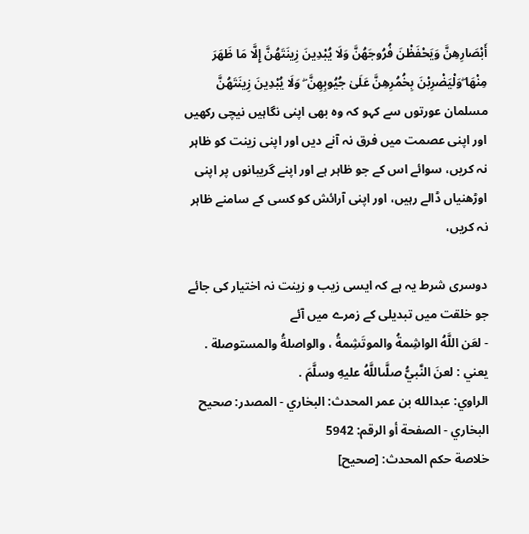أَبْصَارِهِنَّ وَيَحْفَظْنَ فُرُوجَهُنَّ وَلَا يُبْدِينَ زِينَتَهُنَّ إِلَّا مَا ظَهَرَ مِنْهَا ۖوَلْيَضْرِبْنَ بِخُمُرِهِنَّ عَلَىٰ جُيُوبِهِنَّ ۖ وَلَا يُبْدِينَ زِينَتَهُنَّ
مسلمان عورتوں سے کہو کہ وه بھی اپنی نگاہیں نیچی رکھیں اور اپنی عصمت میں فرق نہ آنے دیں اور اپنی زینت کو ظاہر نہ کریں، سوائے اس کے جو ظاہر ہے اور اپنے گریبانوں پر اپنی اوڑھنیاں ڈالے رہیں، اور اپنی آرائش کو کسی کے سامنے ظاہر نہ کریں،

دوسری شرط یہ ہے کہ ایسی زیب و زینت نہ اختیار کی جائے جو خلقت میں تبدیلی کے زمرے میں آئے
- لعَن اللَّهُ الواشِمةُ والموتَشِمةُ ، والواصلةُ والمستوصلة . يعني : لعنَ النَّبيُّ صلَّىاللَّهُ عليهِ وسلَّمَ .
الراوي: عبدالله بن عمر المحدث: البخاري - المصدر: صحيح البخاري - الصفحة أو الرقم: 5942
خلاصة حكم المحدث: [صحيح]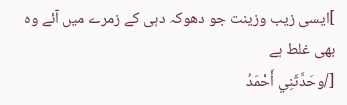]ايسی زیب وزینت جو دھوکہ دہی کے زمرے میں آئے وہ بھی غلط ہے
[/وحَدَّثَنِي أَحْمَدُ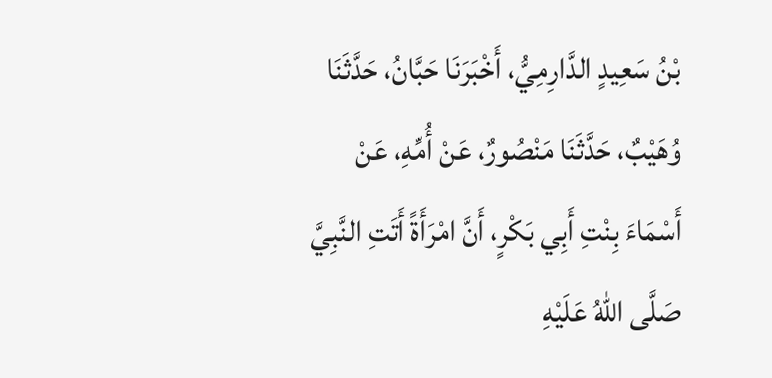بْنُ سَعِيدٍ الدَّارِمِيُّ، أَخْبَرَنَا حَبَّانُ، حَدَّثَنَا وُهَيْبٌ، حَدَّثَنَا مَنْصُورٌ، عَنْ أُمِّهِ، عَنْ أَسْمَاءَ بِنْتِ أَبِي بَكْرٍ، أَنَّ امْرَأَةً أَتَتِ النَّبِيَّ صَلَّى اللهُ عَلَيْهِ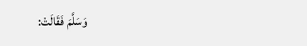وَسَلَّمَ فَقَالَتْ: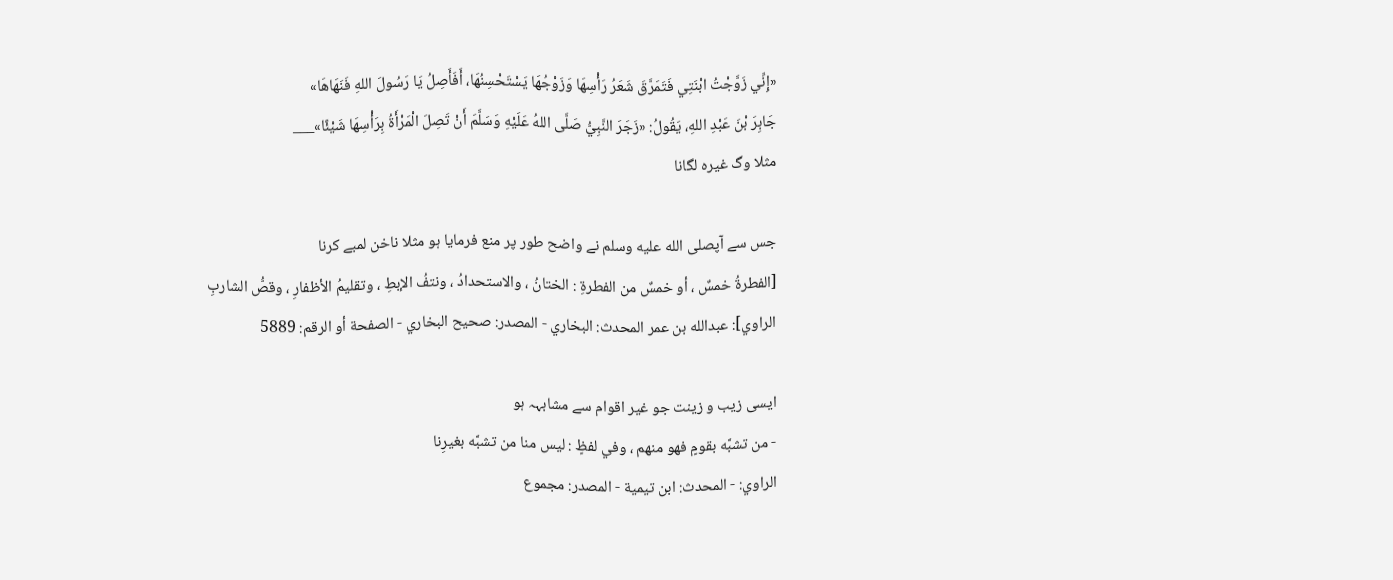«إِنِّي زَوَّجْتُ ابْنَتِي فَتَمَرَّقَ شَعَرُ رَأْسِهَا وَزَوْجُهَا يَسْتَحْسِنُهَا، أَفَأَصِلُ يَا رَسُولَ اللهِ فَنَهَاهَا»
جَابِرَ بْنَ عَبْدِ اللهِ، يَقُولُ: «زَجَرَ النَّبِيُّ صَلَّى اللهُ عَلَيْهِ وَسَلَّمَ أَنْ تَصِلَ الْمَرْأَةُ بِرَأْسِهَا شَيْئًا»___
مثلا وگ غیرہ لگانا

جس سے آپصلى الله عليه وسلم نے واضح طور پر منع فرمایا ہو مثلا ناخن لمبے کرنا
[الفطرةُ خمسٌ ، أو خمسٌ من الفطرةِ : الختانُ ، والاستحدادُ ، ونتفُ الإبطِ ، وتقليمُ الأظفارِ ، وقصُّ الشاربِ
الراوي]: عبدالله بن عمر المحدث: البخاري - المصدر: صحيح البخاري - الصفحة أو الرقم: 5889

ایسی زیب و زینت جو غیر اقوام سے مشابہہ ہو
- من تشبَّه بقومٍ فهو منهم ، وفي لفظٍ : ليس منا من تشبَّه بغيرِنا
الراوي: - المحدث: ابن تيمية - المصدر: مجموع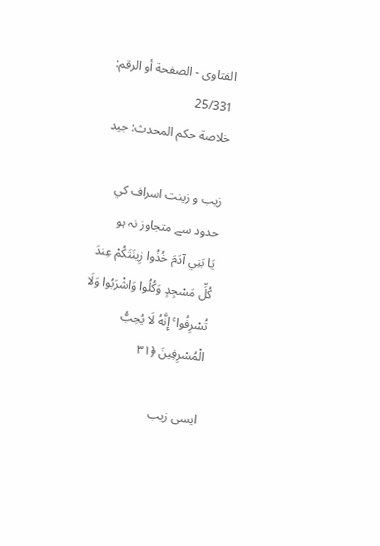الفتاوى - الصفحة أو الرقم: 25/331
خلاصة حكم المحدث: جيد

زيب و زينت اسراف كي حدود سے متجاوز نہ ہو
يَا بَنِي آدَمَ خُذُوا زِينَتَكُمْ عِندَ كُلِّ مَسْجِدٍ وَكُلُوا وَاشْرَبُوا وَلَا تُسْرِفُوا ۚ إِنَّهُ لَا يُحِبُّ الْمُسْرِفِينَ ﴿٣١

ایسی زیب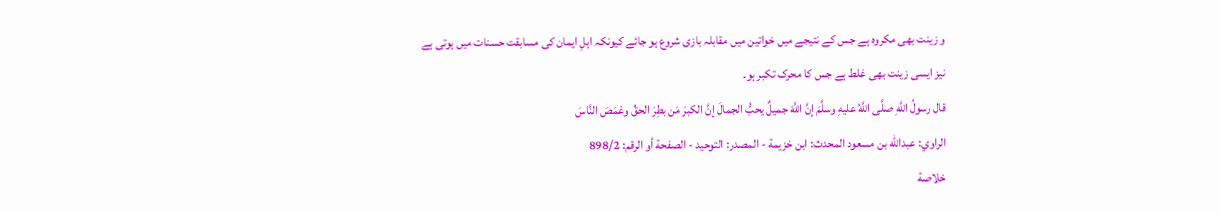و زینت بھی مکروہ ہے جس کے نتیجے میں خواتین میں مقابلہ بازی شروع ہو جائے کیونکہ اہلِ ایمان کی مسابقت حسنات میں ہوتی ہے
نیز ایسی زینت بھی غلط ہے جس کا محرک تکبر ہو۔
قال رسولُ اللَّهِ صلَّى اللَّهُ عليهِ وسلَّمَ إنَّ اللَّهَ جميلٌ يحبُّ الجمالَ إنَّ الكبرَ مَن بطِرَ الحقِّ وغمَصَ النَّاسَ
الراوي: عبدالله بن مسعود المحدث: ابن خزيمة - المصدر: التوحيد - الصفحة أو الرقم: 898/2
خلاصة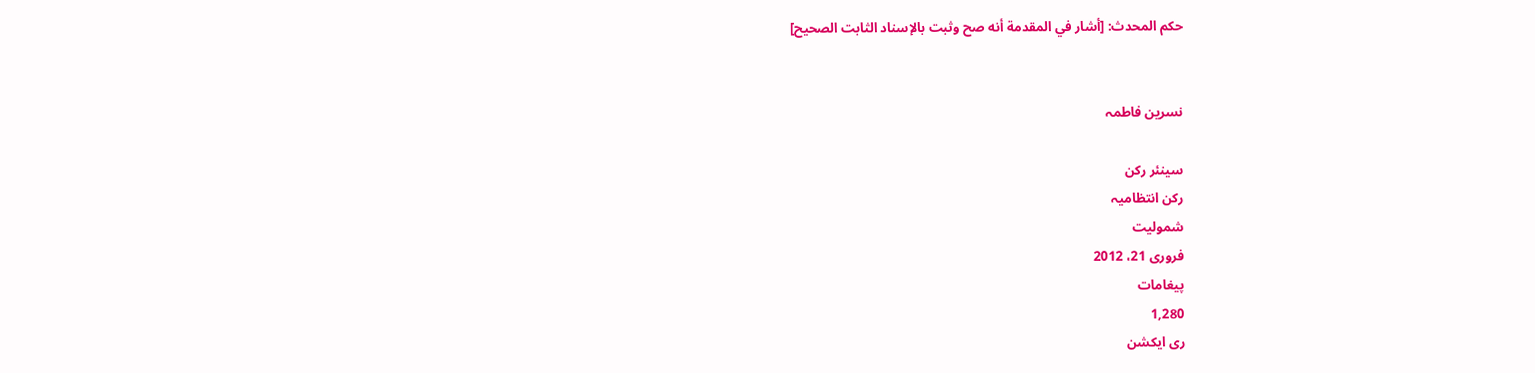حكم المحدث: [أشار في المقدمة أنه صح وثبت بالإسناد الثابت الصحيح]


نسرین فاطمہ

سینئر رکن
رکن انتظامیہ
شمولیت
فروری 21، 2012
پیغامات
1,280
ری ایکشن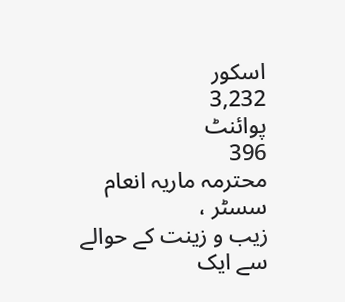اسکور
3,232
پوائنٹ
396
محترمہ ماریہ انعام سسٹر ،
زیب و زینت کے حوالے سے ایک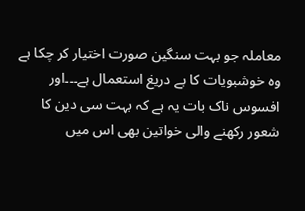معاملہ جو بہت سنگین صورت اختیار کر چکا ہے وہ خوشبویات کا بے دریغ استعمال ہے۔۔۔اور افسوس ناک بات یہ ہے کہ بہت سی دین کا شعور رکھنے والی خواتین بھی اس میں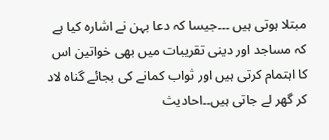مبتلا ہوتی ہیں ۔۔۔جیسا کہ دعا بہن نے اشارہ کیا ہے کہ مساجد اور دینی تقریبات میں بھی خواتین اس کا اہتمام کرتی ہیں اور ثواب کمانے کی بجائے گناہ لاد کر گھر لے جاتی ہیں۔۔احادیث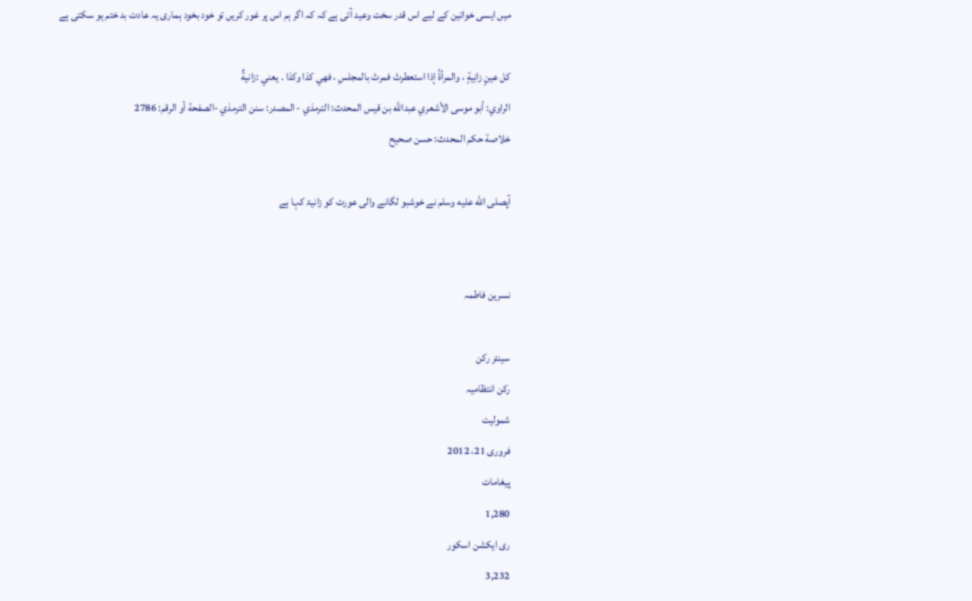میں ایسی خواتین کے لیے اس قدر سخت وعید آئی ہے کہ کہ اگر ہم اس پر غور کریں تو خود بخود ہماری یہ عادت بد ختم ہو سکتی ہے

كل عينٍ زانِيةٍ ، والمرأةُ إذا استعطرتْ فمرتْ بالمجلسِ ، فهي كذا وكذا . يعني :زانيةٌ
الراوي: أبو موسى الأشعري عبدالله بن قيس المحدث: الترمذي - المصدر: سنن الترمذي -الصفحة أو الرقم: 2786
خلاصة حكم المحدث: حسن صحيح

آپصلى الله عليه وسلم نے خوشبو لگانے والی عورت کو زانیۃ کہا ہے


نسرین فاطمہ

سینئر رکن
رکن انتظامیہ
شمولیت
فروری 21، 2012
پیغامات
1,280
ری ایکشن اسکور
3,232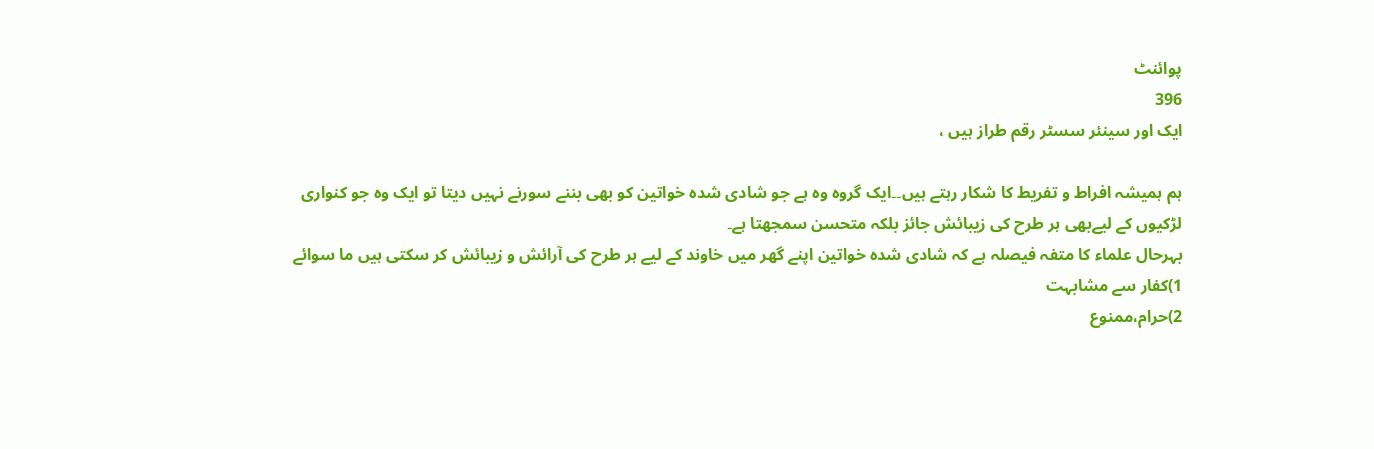پوائنٹ
396
ایک اور سینئر سسٹر رقم طراز ہیں ،

ہم ہمیشہ افراط و تفریط کا شکار رہتے ہیں۔۔ایک گروہ وہ ہے جو شادی شدہ خواتین کو بھی بننے سورنے نہیں دیتا تو ایک وہ جو کنواری لڑکیوں کے لیےبھی ہر طرح کی زیبائش جائز بلکہ متحسن سمجھتا ہے۔
بہرحال علماء کا متفہ فیصلہ ہے کہ شادی شدہ خواتین اپنے گھر میں خاوند کے لیے ہر طرح کی آرائش و زیبائش کر سکتی ہیں ما سوائے
1)کفار سے مشابہت
2)حرام،ممنوع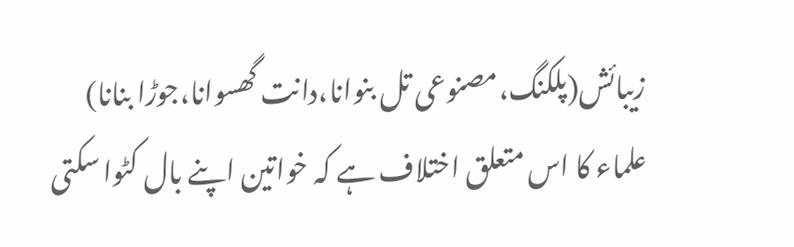زیبائش(پلکنگ،مصنوعی تل بنوانا،دانت گھسوانا،جوڑا بنانا)
علماء کا اس متعلق اختلاف ہے کہ خواتین اپنے بال کٹوا سکتی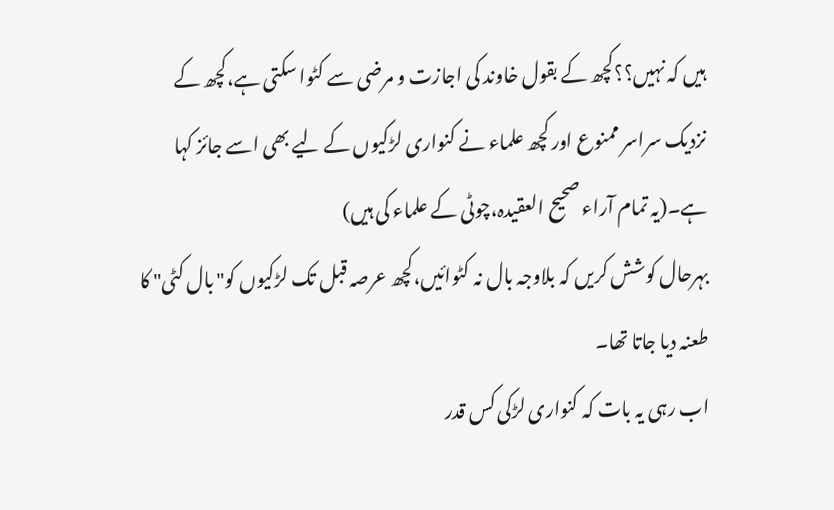ہیں کہ نہیں؟؟کچھ کے بقول خاوند کی اجازت و مرضی سے کٹوا سکتی ہے،کچھ کے نزدیک سراسر ممنوع اور کچھ علماء نے کنواری لڑکیوں کے لیے بھی اسے جائز کہا ہے۔(یہ تمام آراء صحیح العقیدہ،چوٹی کے علماء کی ہیں)
بہرحال کوشش کریں کہ بلاوجہ بال نہ کٹوائیں،کچھ عرصہ قبل تک لڑکیوں کو"بال کٹی" کا طعنہ دیا جاتا تھا۔
اب رہی یہ بات کہ کنواری لڑکی کس قدر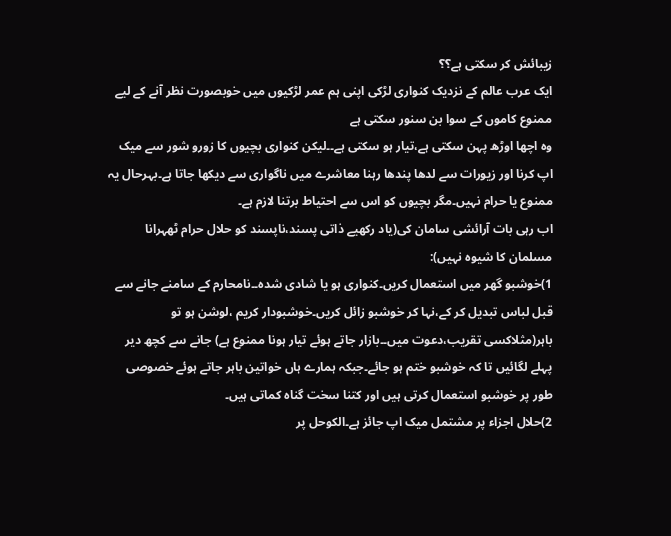زیبائش کر سکتی ہے؟؟
ایک عرب عالم کے نزدیک کنواری لڑکی اپنی ہم عمر لڑکیوں میں خوبصورت نظر آنے کے لیے ممنوع کاموں کے سوا بن سنور سکتی ہے
وہ اچھا اوڑھ پہن سکتی ہے،تیار ہو سکتی ہے۔۔لیکن کنواری بچیوں کا زورو شور سے میک اپ کرنا اور زیورات سے لدھا پندھا رہنا معاشرے میں ناگواری سے دیکھا جاتا ہے۔بہرحال یہ ممنوع یا حرام نہیں۔مگر بچیوں کو اس سے احتیاط برتنا لازم ہے۔
اب رہی بات آرائشی سامان کی(یاد رکھیے ذاتی پسند،ناپسند کو حلال حرام ٹھہرانا مسلمان کا شیوہ نہیں):
1)خوشبو گھر میں استعمال کریں۔کنواری ہو یا شادی شدہ۔۔نامحارم کے سامنے جانے سے قبل لباس تبدیل کر کے،نہا کر خوشبو زائل کریں۔خوشبودار کریم ،لوشن ہو تو باہر(مثلاکسی تقریب،دعوت میں۔۔بازار جاتے ہوئے تیار ہونا ممنوع ہے) جانے سے کچھ دیر پہلے لگائیں تا کہ خوشبو ختم ہو جائے۔جبکہ ہمارے ہاں خواتین باہر جاتے ہوئے خصوصی طور پر خوشبو استعمال کرتی ہیں اور کتنا سخت گناہ کماتی ہیں۔
2)حلال اجزاء پر مشتمل میک اپ جائز ہے۔الکوحل پر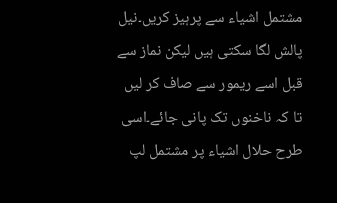مشتمل اشیاء سے پرہیز کریں۔نیل پالش لگا سکتی ہیں لیکن نماز سے قبل اسے ریمور سے صاف کر لیں تا کہ ناخنوں تک پانی جائے۔اسی طرح حلال اشیاء پر مشتمل لپ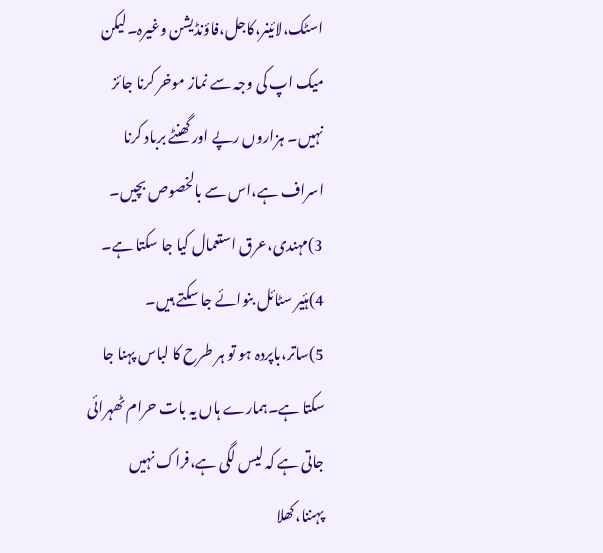اسٹک،لائینر،کاجل،فاؤنڈیشن وغیرہ۔لیکن میک اپ کی وجہ سے نماز موخر کرنا جائز نہیں۔ ہزاروں رپے اور گھنٹے برباد کرنا اسراف ہے،اس سے بالخصوص بچیں۔
3)مہندی،عرق استعمال کیا جا سکتا ہے۔
4)ہئیر سٹائل بنوائے جا سکتے ہیں۔
5)ساتر،باپردہ ہو تو ہر طرح کا لباس پہنا جا سکتا ہے۔ہمارے ہاں یہ بات حرام ٹھہرائی جاتی ہے کہ لیس لگی ہے،فراک نہیں پہننا،کھلا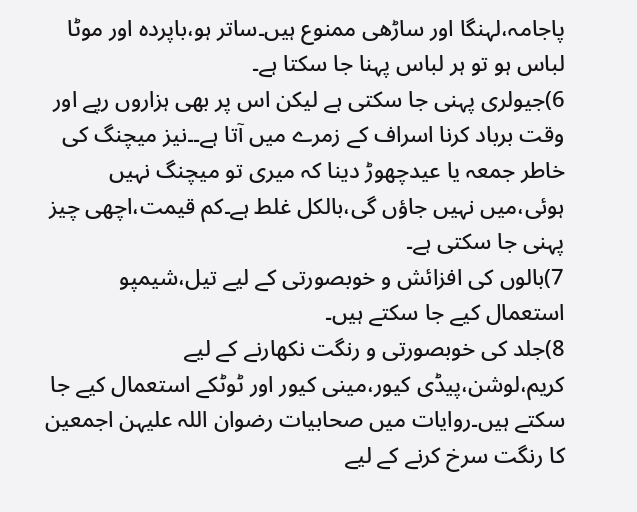پاجامہ،لہنگا اور ساڑھی ممنوع ہیں۔ساتر ہو،باپردہ اور موٹا لباس ہو تو ہر لباس پہنا جا سکتا ہے۔
6)جیولری پہنی جا سکتی ہے لیکن اس پر بھی ہزاروں رپے اور وقت برباد کرنا اسراف کے زمرے میں آتا ہے۔۔نیز میچنگ کی خاطر جمعہ یا عیدچھوڑ دینا کہ میری تو میچنگ نہیں ہوئی،میں نہیں جاؤں گی،بالکل غلط ہے۔کم قیمت،اچھی چیز پہنی جا سکتی ہے۔
7)بالوں کی افزائش و خوبصورتی کے لیے تیل،شیمپو استعمال کیے جا سکتے ہیں۔
8)جلد کی خوبصورتی و رنگت نکھارنے کے لیے کریم،لوشن،پیڈی کیور،مینی کیور اور ٹوٹکے استعمال کیے جا سکتے ہیں۔روایات میں صحابیات رضوان اللہ علیہن اجمعین کا رنگت سرخ کرنے کے لیے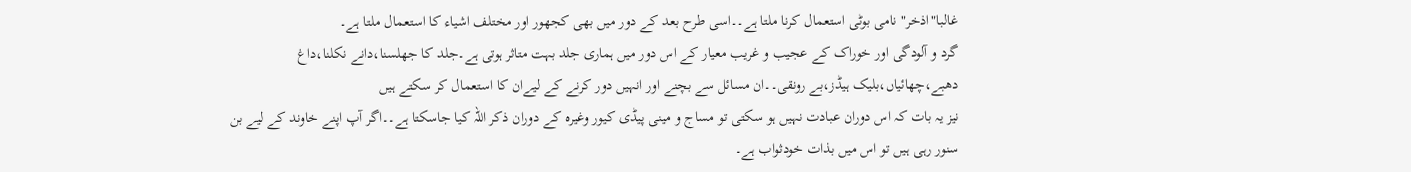غالبا"اذخر" نامی بوٹی استعمال کرنا ملتا ہے۔۔اسی طرح بعد کے دور میں بھی کجھور اور مختلف اشیاء کا استعمال ملتا ہے۔
گرد و آلودگی اور خوراک کے عجیب و غریب معیار کے اس دور میں ہماری جلد بہت متاثر ہوتی ہے۔جلد کا جھلسنا،دانے نکلنا،داغ دھبے،چھائیاں،بلیک ہیڈز،بے رونقی۔۔ان مسائل سے بچنے اور انہیں دور کرنے کے لیےان کا استعمال کر سکتے ہیں
نیز یہ بات کہ اس دوران عبادت نہیں ہو سکتی تو مساج و مینی پیڈی کیور وغیرہ کے دوران ذکر اللہ کیا جاسکتا ہے۔۔اگر آپ اپنے خاوند کے لیے بن سنور رہی ہیں تو اس میں بذات خودثواب ہے۔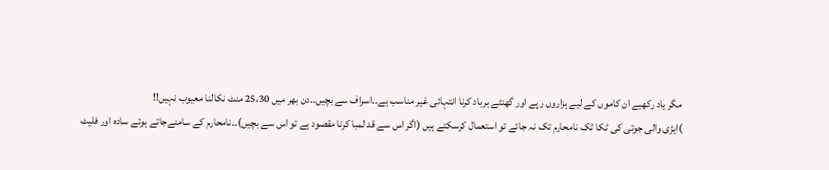مگر یاد رکھیے ان کاموں کے لیے ہزاروں رپے اور گھنٹے برباد کرنا انتہائی غیر مناسب ہے۔۔اسراف سے بچیں۔۔دن بھر میں 25،30 منٹ نکالنا معیوب نہیں!!
)ایڑی والی جوتی کی ٹکا ٹک نامحارم تک نہ جائے تو استعمال کرسکتے ہیں (اگر اس سے قد لمبا کرنا مقصود ہے تو اس سے بچیں)۔۔نامحارم کے سامنےجاتے ہوئے سادہ اور فلیٹ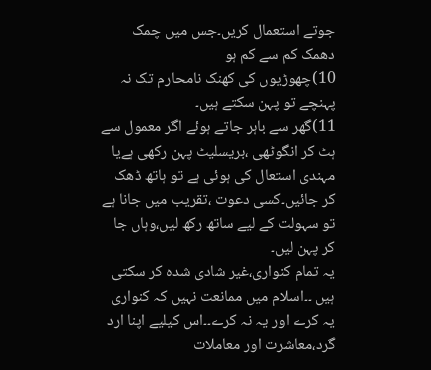جوتے استعمال کریں۔جس میں چمک دھمک کم سے کم ہو
10)چھوڑیوں کی کھنک نامحارم تک نہ پہنچے تو پہن سکتے ہیں۔
11)گھر سے باہر جاتے ہوئے اگر معمول سے ہٹ کر انگوٹھی ،بریسلیٹ پہن رکھی ہےیا مہندی استعال کی ہوئی ہے تو ہاتھ ڈھک کر جائیں۔کسی دعوت ،تقریب میں جانا ہے تو سہولت کے لیے ساتھ رکھ لیں،وہاں جا کر پہن لیں۔
یہ تمام کنواری،غیر شادی شدہ کر سکتی ہیں ۔۔اسلام میں ممانعت نہیں کہ کنواری یہ کرے اور یہ نہ کرے۔۔اس کیلیے اپنا ارد گرد،معاشرت اور معاملات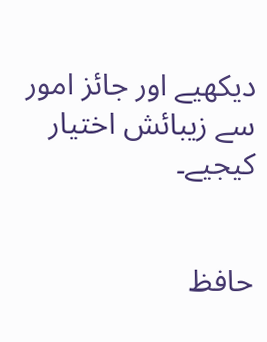دیکھیے اور جائز امور سے زیبائش اختیار کیجیے۔


حافظ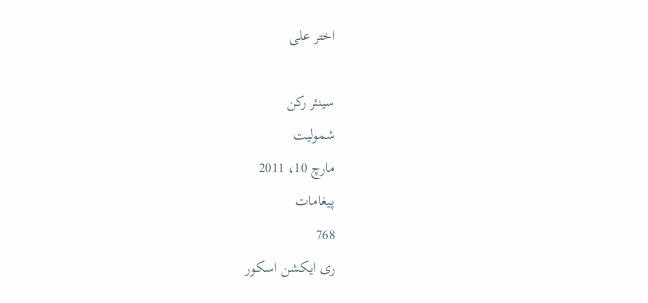اختر علی

سینئر رکن
شمولیت
مارچ 10، 2011
پیغامات
768
ری ایکشن اسکور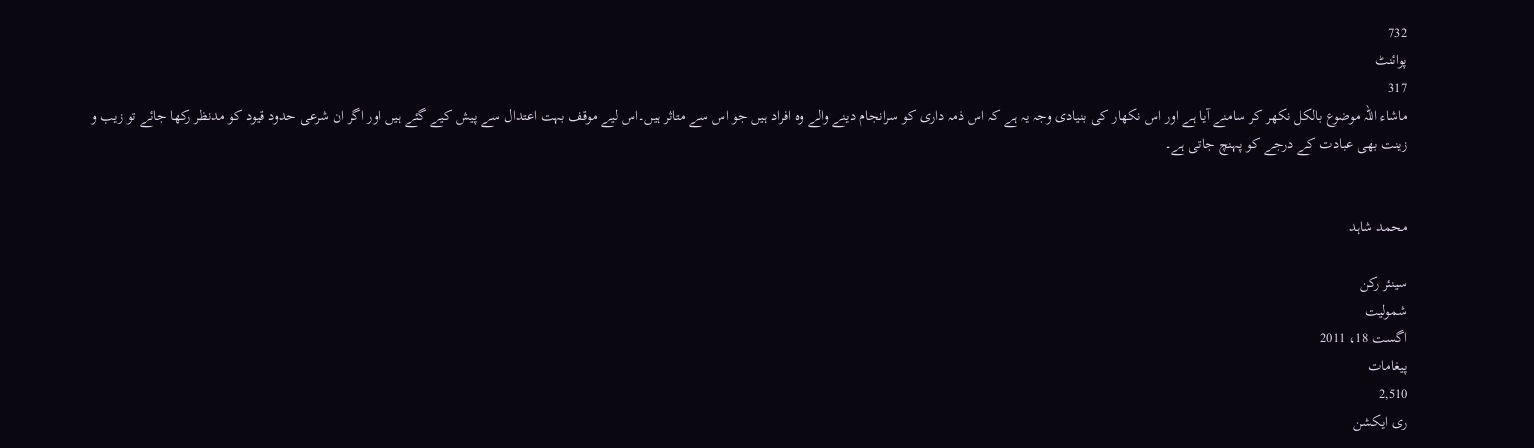732
پوائنٹ
317
ماشاء اللہ موضوع بالکل نکھر کر سامنے آیا ہے اور اس نکھار کی بنیادی وجہ یہ ہے کہ اس ذمہ داری کو سرانجام دینے والے وہ افراد ہیں جو اس سے متاثر ہیں۔اس لیے موقف بہت اعتدال سے پیش کیے گئے ہیں اور اگر ان شرعی حدود قیود کو مدنظر رکھا جائے تو زیب و زینت بھی عبادت کے درجے کو پہنچ جاتی ہے۔


محمد شاہد

سینئر رکن
شمولیت
اگست 18، 2011
پیغامات
2,510
ری ایکشن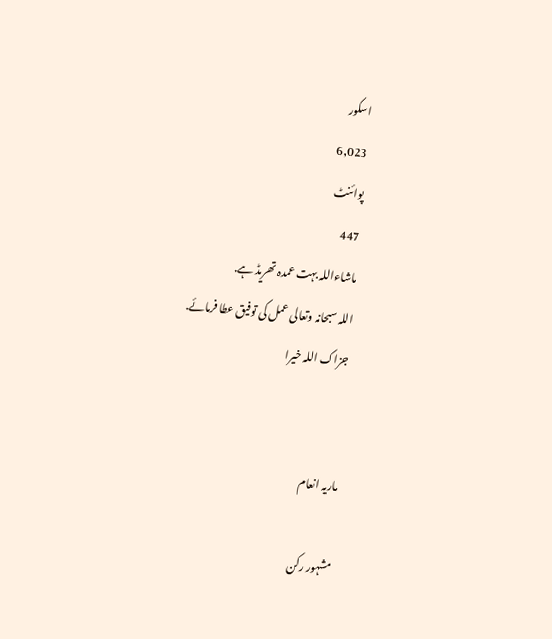اسکور
6,023
پوائنٹ
447
ماشاءاللہ بہت عمدہ تھریڈ ہے.
اللہ سبحانہ وتعالی عمل کی توفیق عطا فرمائے.
جزاک اللہ خیرا


ماریہ انعام

مشہور رکن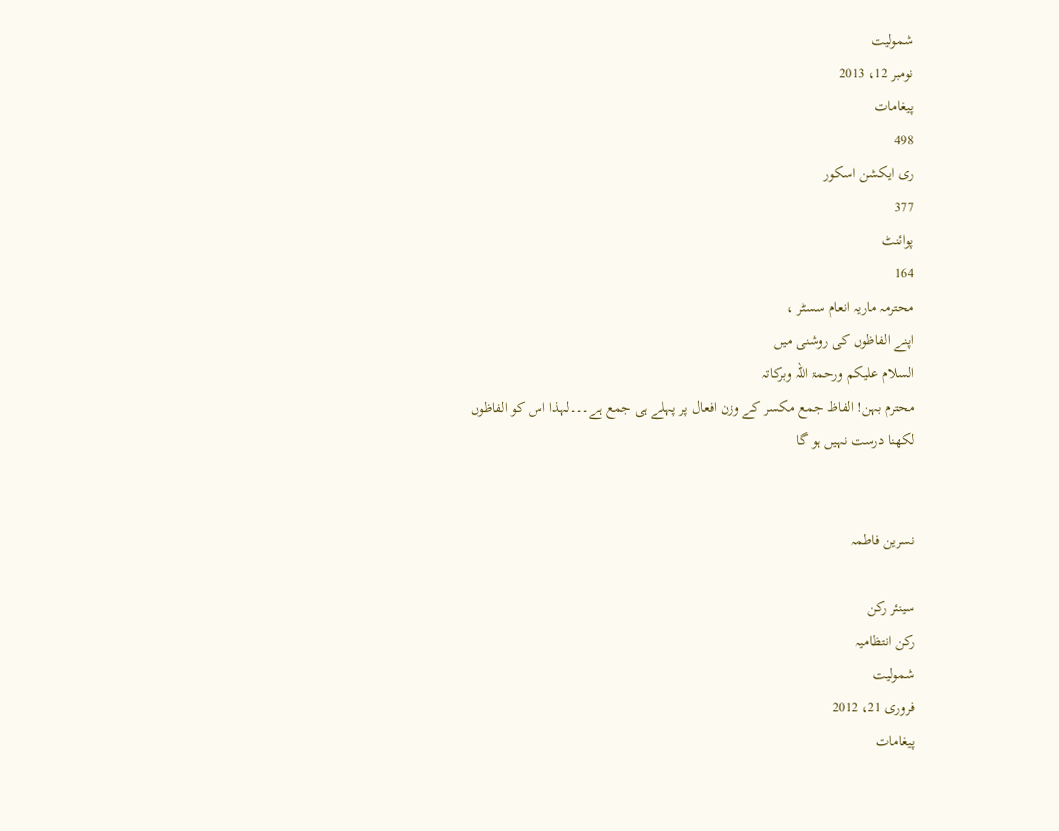شمولیت
نومبر 12، 2013
پیغامات
498
ری ایکشن اسکور
377
پوائنٹ
164
محترمہ ماریہ انعام سسٹر ،
اپنے الفاظوں کی روشنی میں
السلام علیکم ورحمۃ اللہ وبرکاتہ
محترم بہن! الفاظ جمع مکسر کے وزن افعال پر پہلے ہی جمع ہے۔۔۔لہذا اس کو الفاظوں لکھنا درست نہیں ہو گا


نسرین فاطمہ

سینئر رکن
رکن انتظامیہ
شمولیت
فروری 21، 2012
پیغامات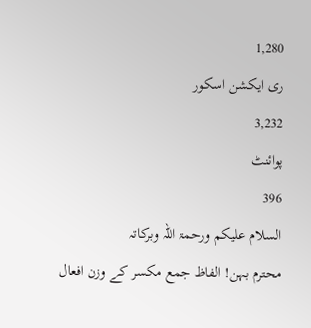1,280
ری ایکشن اسکور
3,232
پوائنٹ
396
السلام علیکم ورحمۃ اللہ وبرکاتہ
محترم بہن! الفاظ جمع مکسر کے وزن افعال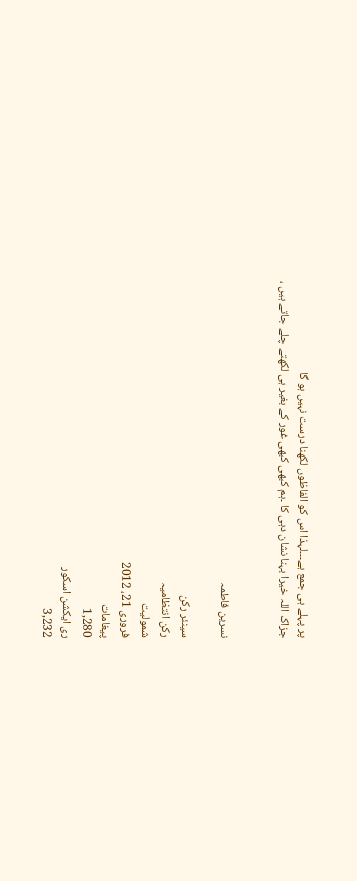پر پہلے ہی جمع ہے۔۔۔لہذا اس کو الفاظوں لکھنا درست نہیں ہو گا
جزاک اللہ خیرا بہنا نشان دہی کا ۔ہم کبھی کبھی غور کے بغیر ہی لکھتے چلے جاتے ہیں ،


نسرین فاطمہ

سینئر رکن
رکن انتظامیہ
شمولیت
فروری 21، 2012
پیغامات
1,280
ری ایکشن اسکور
3,232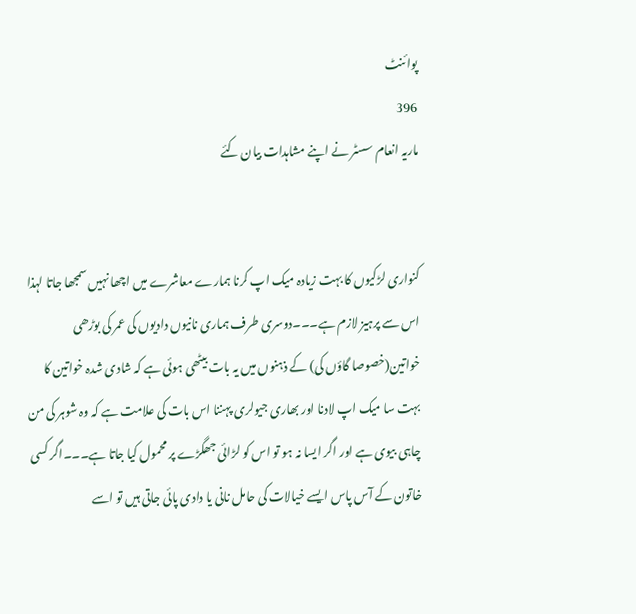پوائنٹ
396
ماریہ انعام سسٹر نے اپنے مشاہدات بیان کئے


کنواری لڑکیوں کا بہت زیادہ میک اپ کرنا ہمارے معاشرے میں اچھا نہیں سمجھا جاتا لہذا اس سے پرہیز لازم ہے۔۔۔دوسری طرف ہماری نانیوں دادیوں کی عمر کی بوڑھی خواتین(خصوصا گاؤں کی) کے ذہنوں میں یہ بات بیٹھی ہوئی ہے کہ شادی شدہ خواتین کا بہت سا میک اپ لادنا اور بھاری جیولری پہننا اس بات کی علامت ہے کہ وہ شوہر کی من چاہی بیوی ہے اور اگر ایسا نہ ہو تو اس کو لڑائی جھگڑے پر محمول کیا جاتا ہے۔۔۔اگر کسی خاتون کے آس پاس ایسے خیالات کی حامل نانی یا دادی پائی جاتی ہیں تو اسے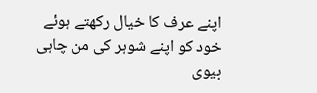اپنے عرف کا خیال رکھتے ہوئے خود کو اپنے شوہر کی من چاہی بیوی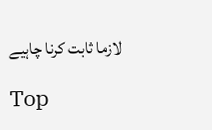لازما ثابت کرنا چاہیے

Top